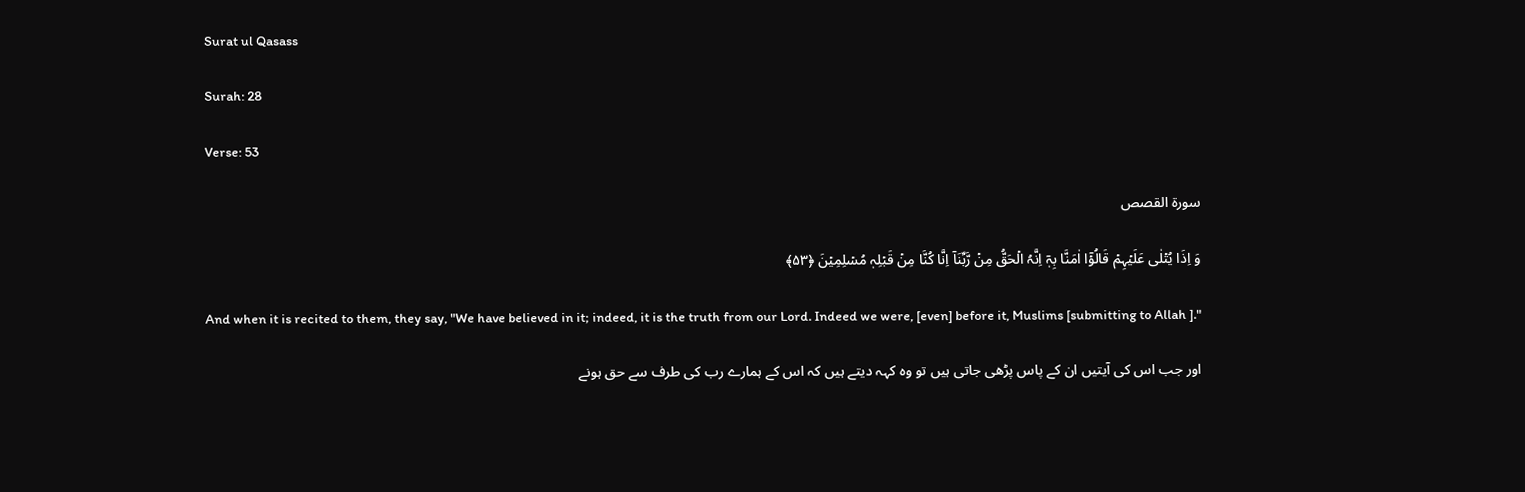Surat ul Qasass

Surah: 28

Verse: 53

سورة القصص

وَ اِذَا یُتۡلٰی عَلَیۡہِمۡ قَالُوۡۤا اٰمَنَّا بِہٖۤ اِنَّہُ الۡحَقُّ مِنۡ رَّبِّنَاۤ اِنَّا کُنَّا مِنۡ قَبۡلِہٖ مُسۡلِمِیۡنَ ﴿۵۳﴾

And when it is recited to them, they say, "We have believed in it; indeed, it is the truth from our Lord. Indeed we were, [even] before it, Muslims [submitting to Allah ]."

اور جب اس کی آیتیں ان کے پاس پڑھی جاتی ہیں تو وہ کہہ دیتے ہیں کہ اس کے ہمارے رب کی طرف سے حق ہونے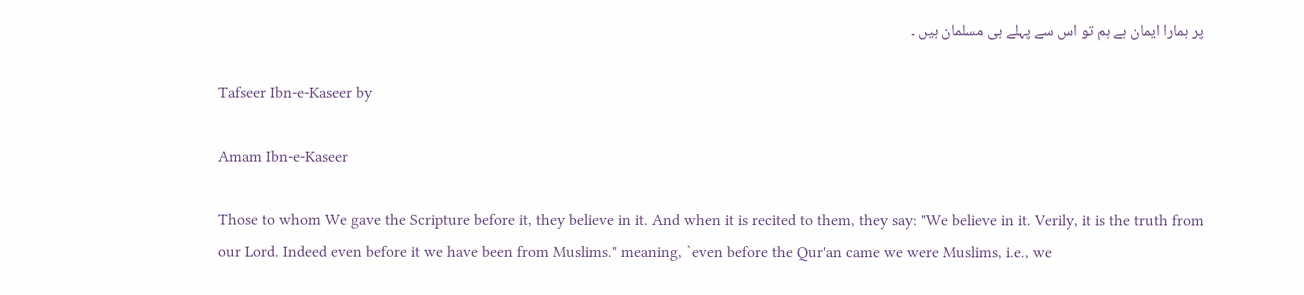پر ہمارا ایمان ہے ہم تو اس سے پہلے ہی مسلمان ہیں ۔

Tafseer Ibn-e-Kaseer by

Amam Ibn-e-Kaseer

Those to whom We gave the Scripture before it, they believe in it. And when it is recited to them, they say: "We believe in it. Verily, it is the truth from our Lord. Indeed even before it we have been from Muslims." meaning, `even before the Qur'an came we were Muslims, i.e., we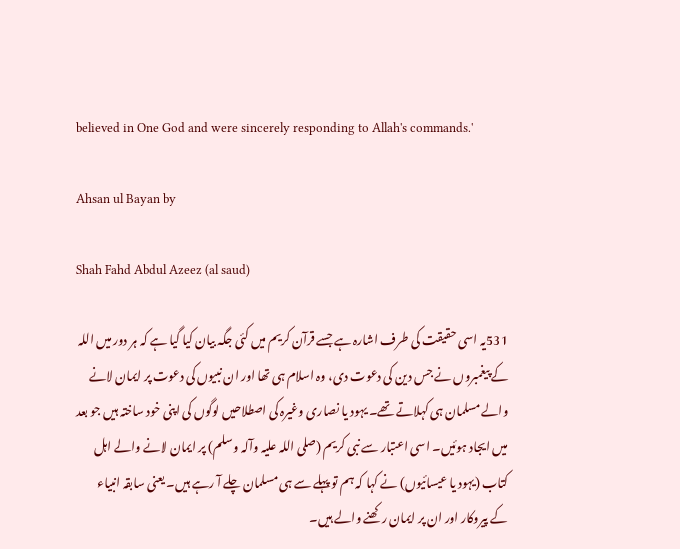believed in One God and were sincerely responding to Allah's commands.'

Ahsan ul Bayan by

Shah Fahd Abdul Azeez (al saud)

531یہ اسی حقیقت کی طرف اشارہ ہے جسے قرآن کریم میں کئی جگہ بیان کیا گیا ہے کہ ہر دور میں اللہ کے پیغمبروں نے جس دین کی دعوت دی، وہ اسلام ہی تھا اور ان نبیوں کی دعوت پر ایمان لانے والے مسلمان ہی کہلاتے تھے۔ یہود یا نصاری وغیرہ کی اصطلاحیں لوگوں کی اپنی خود ساختہ ہیں جو بعد میں ایجاد ہوئیں۔ اسی اعتبار سے نبی کریم (صلی اللہ علیہ وآلہ وسلم) پر ایمان لانے والے اہل کتاب (یہود یا عیسائیوں) نے کہا کہ ہم تو پہلے سے ہی مسلمان چلے آ رہے ہیں۔ یعنی سابقہ انبیاء کے پیروکار اور ان پر ایمان رکھنے والے ہیں۔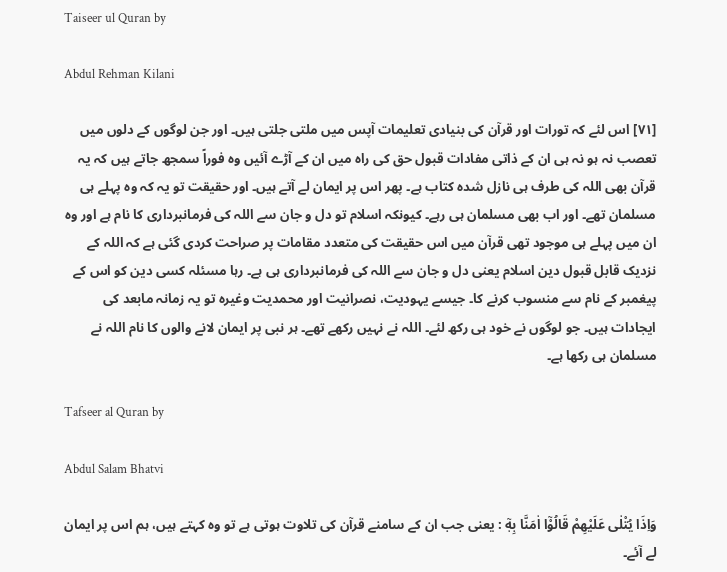Taiseer ul Quran by

Abdul Rehman Kilani

[٧١] اس لئے کہ تورات اور قرآن کی بنیادی تعلیمات آپس میں ملتی جلتی ہیں۔ اور جن لوگوں کے دلوں میں تعصب نہ ہو نہ ہی ان کے ذاتی مفادات قبول حق کی راہ میں ان کے آڑے آئیں وہ فوراً سمجھ جاتے ہیں کہ یہ قرآن بھی اللہ کی طرف ہی نازل شدہ کتاب ہے۔ پھر اس پر ایمان لے آتے ہیں۔ اور حقیقت تو یہ کہ وہ پہلے ہی مسلمان تھے۔ اور اب بھی مسلمان ہی رہے۔ کیونکہ اسلام تو دل و جان سے اللہ کی فرمانبرداری کا نام ہے اور وہ ان میں پہلے ہی موجود تھی قرآن میں اس حقیقت کی متعدد مقامات پر صراحت کردی گئی ہے کہ اللہ کے نزدیک قابل قبول دین اسلام یعنی دل و جان سے اللہ کی فرمانبرداری ہی ہے۔ رہا مسئلہ کسی دین کو اس کے پیغمبر کے نام سے منسوب کرنے کا۔ جیسے یہودیت، نصرانیت اور محمدیت وغیرہ تو یہ زمانہ مابعد کی ایجادات ہیں۔ جو لوگوں نے خود ہی رکھ لئے۔ اللہ نے نہیں رکھے تھے۔ ہر نبی پر ایمان لانے والوں کا نام اللہ نے مسلمان ہی رکھا ہے۔

Tafseer al Quran by

Abdul Salam Bhatvi

وَاِذَا يُتْلٰى عَلَيْهِمْ قَالُوْٓا اٰمَنَّا بِهٖٓ : یعنی جب ان کے سامنے قرآن کی تلاوت ہوتی ہے تو وہ کہتے ہیں، ہم اس پر ایمان لے آئے۔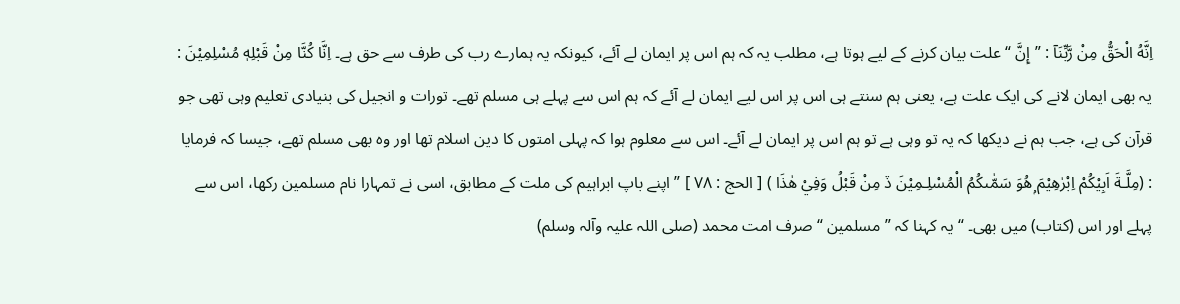اِنَّهُ الْحَقُّ مِنْ رَّبِّنَآ : ”إِنَّ “ علت بیان کرنے کے لیے ہوتا ہے، مطلب یہ کہ ہم اس پر ایمان لے آئے، کیونکہ یہ ہمارے رب کی طرف سے حق ہے۔ اِنَّا كُنَّا مِنْ قَبْلِهٖ مُسْلِمِيْنَ : یہ بھی ایمان لانے کی ایک علت ہے، یعنی ہم سنتے ہی اس پر اس لیے ایمان لے آئے کہ ہم اس سے پہلے ہی مسلم تھے۔ تورات و انجیل کی بنیادی تعلیم وہی تھی جو قرآن کی ہے، جب ہم نے دیکھا کہ یہ تو وہی ہے تو ہم اس پر ایمان لے آئے۔ اس سے معلوم ہوا کہ پہلی امتوں کا دین اسلام تھا اور وہ بھی مسلم تھے، جیسا کہ فرمایا : (مِلَّـةَ اَبِيْكُمْ اِبْرٰهِيْمَ ۭهُوَ سَمّٰىكُمُ الْمُسْلِـمِيْنَ ڏ مِنْ قَبْلُ وَفِيْ ھٰذَا ) [ الحج : ٧٨ ] ” اپنے باپ ابراہیم کی ملت کے مطابق، اسی نے تمہارا نام مسلمین رکھا، اس سے پہلے اور اس (کتاب) میں بھی۔ “ یہ کہنا کہ ” مسلمین “ صرف امت محمد (صلی اللہ علیہ وآلہ وسلم)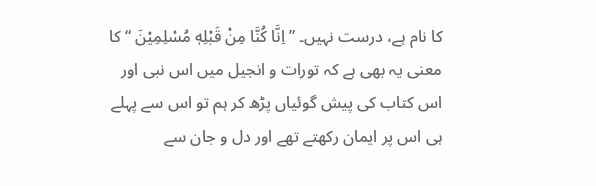کا نام ہے، درست نہیں۔ ” اِنَّا كُنَّا مِنْ قَبْلِهٖ مُسْلِمِيْنَ “ کا معنی یہ بھی ہے کہ تورات و انجیل میں اس نبی اور اس کتاب کی پیش گوئیاں پڑھ کر ہم تو اس سے پہلے ہی اس پر ایمان رکھتے تھے اور دل و جان سے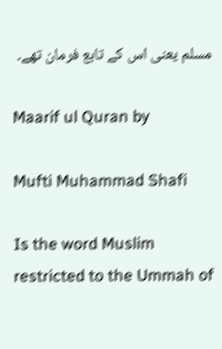مسلم یعنی اس کے تابع فرمان تھے۔

Maarif ul Quran by

Mufti Muhammad Shafi

Is the word Muslim restricted to the Ummah of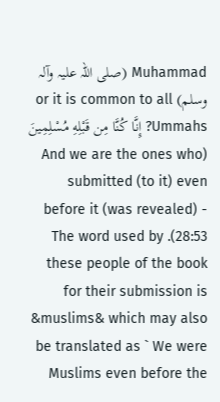Muhammad (صلی اللہ علیہ وآلہ وسلم) or it is common to all Ummahs? إِنَّا كُنَّا مِن قَبْلِهِ مُسْلِمِينَ (And we are the ones who submitted (to it) even before it (was revealed) - 28:53). The word used by these people of the book for their submission is &muslims& which may also be translated as ` We were Muslims even before the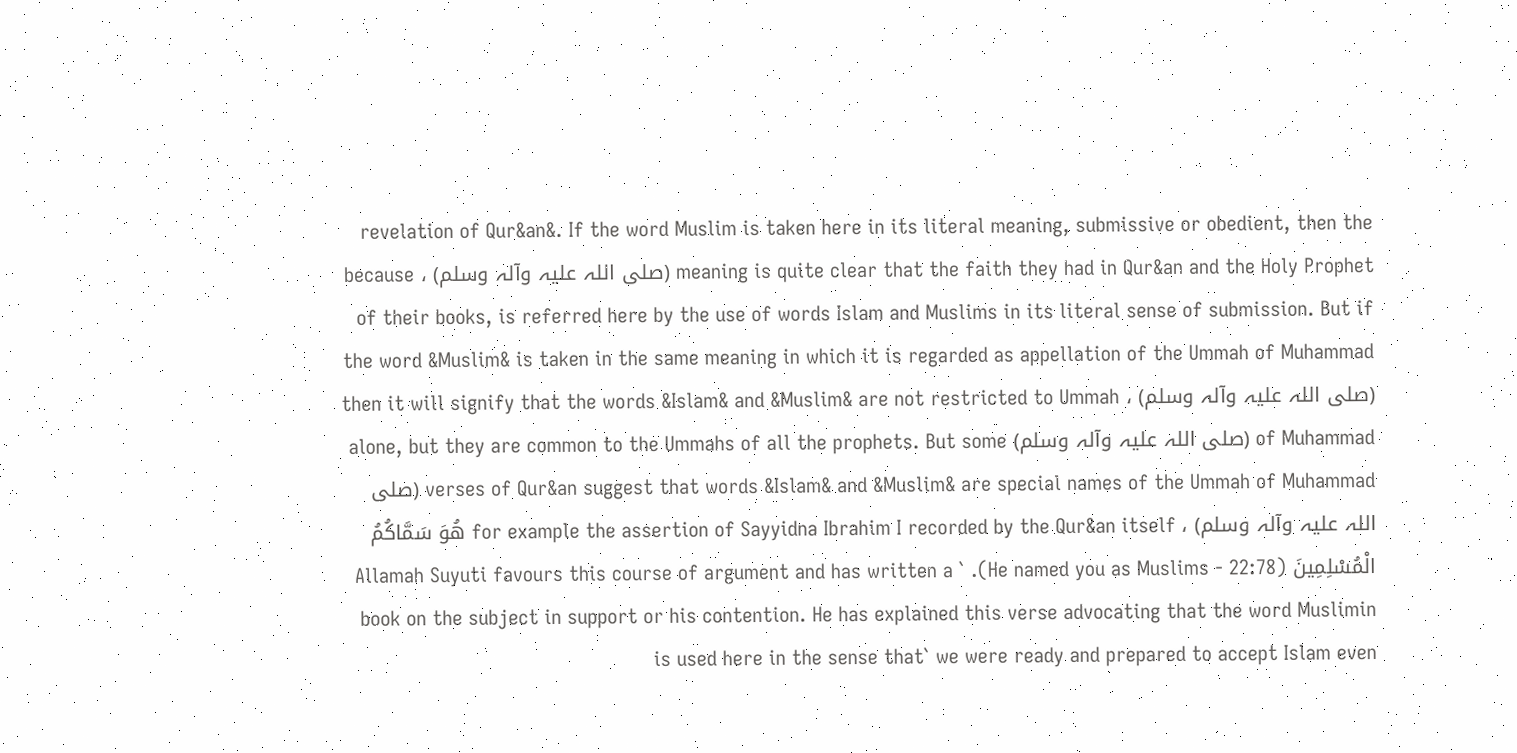revelation of Qur&an&. If the word Muslim is taken here in its literal meaning, submissive or obedient, then the meaning is quite clear that the faith they had in Qur&an and the Holy Prophet (صلی اللہ علیہ وآلہ وسلم) ، because of their books, is referred here by the use of words Islam and Muslims in its literal sense of submission. But if the word &Muslim& is taken in the same meaning in which it is regarded as appellation of the Ummah of Muhammad (صلی اللہ علیہ وآلہ وسلم) ، then it will signify that the words &Islam& and &Muslim& are not restricted to Ummah of Muhammad (صلی اللہ علیہ وآلہ وسلم) alone, but they are common to the Ummahs of all the prophets. But some verses of Qur&an suggest that words &Islam& and &Muslim& are special names of the Ummah of Muhammad (صلی اللہ علیہ وآلہ وسلم) ، for example the assertion of Sayyidna Ibrahim I recorded by the Qur&an itself هُوَ سَمَّاكُمُ الْمُسْلِمِينَ (He named you as Muslims - 22:78). ` Allamah Suyuti favours this course of argument and has written a book on the subject in support or his contention. He has explained this verse advocating that the word Muslimin is used here in the sense that` we were ready and prepared to accept Islam even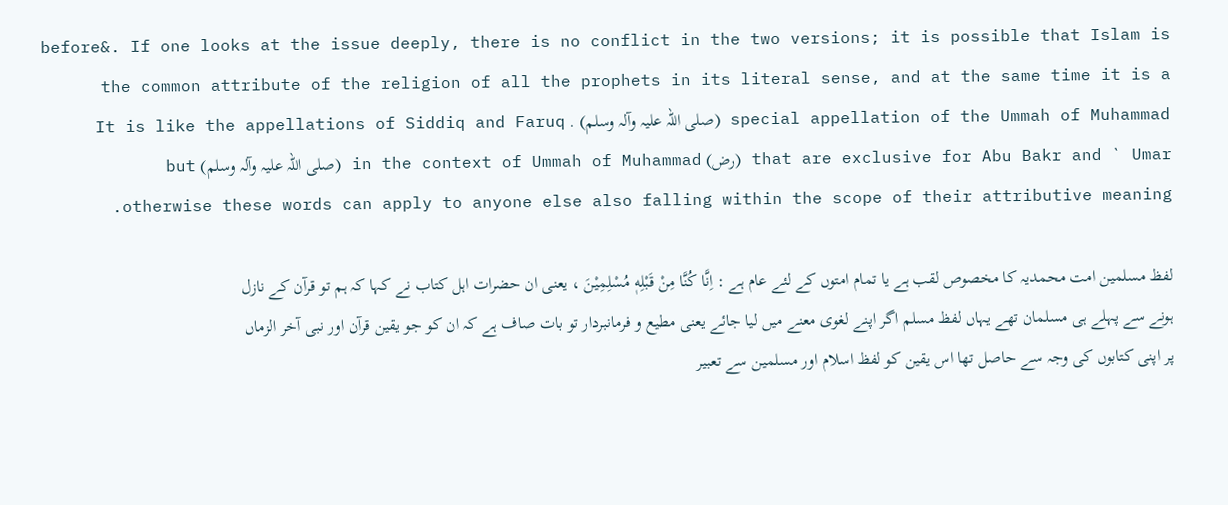before&. If one looks at the issue deeply, there is no conflict in the two versions; it is possible that Islam is the common attribute of the religion of all the prophets in its literal sense, and at the same time it is a special appellation of the Ummah of Muhammad (صلی اللہ علیہ وآلہ وسلم) . It is like the appellations of Siddiq and Faruq that are exclusive for Abu Bakr and ` Umar (رض) in the context of Ummah of Muhammad (صلی اللہ علیہ وآلہ وسلم) but otherwise these words can apply to anyone else also falling within the scope of their attributive meaning.

لفظ مسلمین امت محمدیہ کا مخصوص لقب ہے یا تمام امتوں کے لئے عام ہے : اِنَّا كُنَّا مِنْ قَبْلِهٖ مُسْلِمِيْنَ ، یعنی ان حضرات اہل کتاب نے کہا کہ ہم تو قرآن کے نازل ہونے سے پہلے ہی مسلمان تھے یہاں لفظ مسلم اگر اپنے لغوی معنے میں لیا جائے یعنی مطیع و فرمانبردار تو بات صاف ہے کہ ان کو جو یقین قرآن اور نبی آخر الزماں پر اپنی کتابوں کی وجہ سے حاصل تھا اس یقین کو لفظ اسلام اور مسلمین سے تعبیر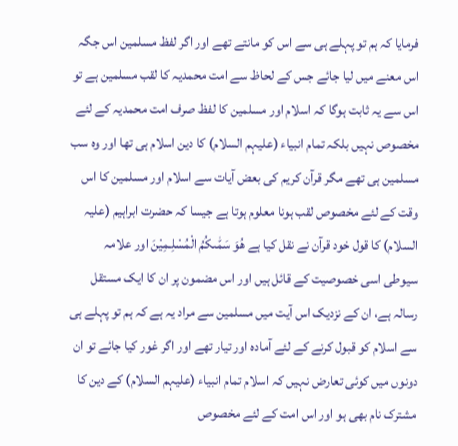فرمایا کہ ہم تو پہلے ہی سے اس کو مانتے تھے اور اگر لفظ مسلمین اس جگہ اس معنے میں لیا جائے جس کے لحاظ سے امت محمدیہ کا لقب مسلمین ہے تو اس سے یہ ثابت ہوگا کہ اسلام اور مسلمین کا لفظ صرف امت محمدیہ کے لئے مخصوص نہیں بلکہ تمام انبیاء (علیہم السلام) کا دین اسلام ہی تھا اور وہ سب مسلمین ہی تھے مگر قرآن کریم کی بعض آیات سے اسلام اور مسلمین کا اس وقت کے لئے مخصوص لقب ہونا معلوم ہوتا ہے جیسا کہ حضرت ابراہیم (علیہ السلام) کا قول خود قرآن نے نقل کیا ہے هُوَ سَمّٰىكُمُ الْمُسْلِـمِيْنَ اور علامہ سیوطی اسی خصوصیت کے قائل ہیں اور اس مضمون پر ان کا ایک مستقل رسالہ ہے، ان کے نزدیک اس آیت میں مسلمین سے مراد یہ ہے کہ ہم تو پہلے ہی سے اسلام کو قبول کرنے کے لئے آمادہ اور تیار تھے اور اگر غور کیا جائے تو ان دونوں میں کوئی تعارض نہیں کہ اسلام تمام انبیاء (علیہم السلام) کے دین کا مشترک نام بھی ہو اور اس امت کے لئے مخصوص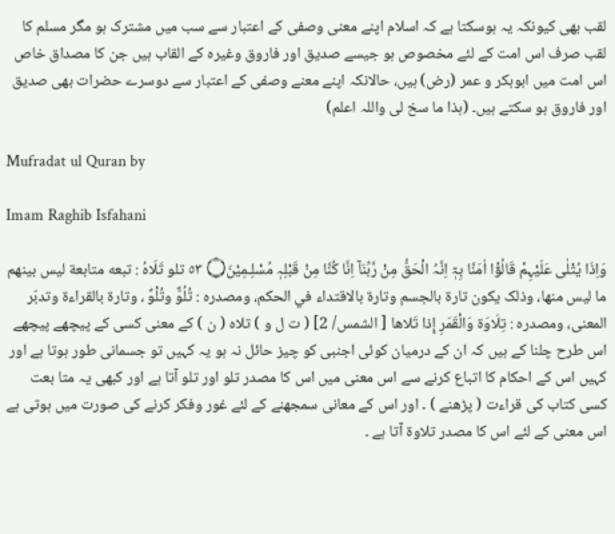لقب بھی کیونکہ یہ ہوسکتا ہے کہ اسلام اپنے معنی وصفی کے اعتبار سے سب میں مشترک ہو مگر مسلم کا لقب صرف اس امت کے لئے مخصوص ہو جیسے صدیق اور فاروق وغیرہ کے القاب ہیں جن کا مصداق خاص اس امت میں ابوبکر و عمر (رض) ہیں، حالانکہ اپنے معنے وصفی کے اعتبار سے دوسرے حضرات بھی صدیق اور فاروق ہو سکتے ہیں۔ (ہذا ما سخ لی واللہ اعلم)

Mufradat ul Quran by

Imam Raghib Isfahani

وَاِذَا يُتْلٰى عَلَيْہِمْ قَالُوْٓا اٰمَنَّا بِہٖٓ اِنَّہُ الْحَقُّ مِنْ رَّبِّنَآ اِنَّا كُنَّا مِنْ قَبْلِہٖ مُسْلِـمِيْنَ۝ ٥٣ تلو تَلَاهُ : تبعه متابعة ليس بينهم ما ليس منها، وذلک يكون تارة بالجسم وتارة بالاقتداء في الحکم، ومصدره : تُلُوٌّ وتُلْوٌ ، وتارة بالقراءة وتدبّر المعنی، ومصدره : تِلَاوَة وَالْقَمَرِ إِذا تَلاها [ الشمس/ 2] ( ت ل و ) تلاہ ( ن ) کے معنی کسی کے پیچھے پیچھے اس طرح چلنا کے ہیں کہ ان کے درمیان کوئی اجنبی کو چیز حائل نہ ہو یہ کہیں تو جسمانی طور ہوتا ہے اور کہیں اس کے احکام کا اتباع کرنے سے اس معنی میں اس کا مصدر تلو اور تلو آتا ہے اور کبھی یہ متا بعت کسی کتاب کی قراءت ( پڑھنے ) ۔ اور اس کے معانی سمجھنے کے لئے غور وفکر کرنے کی صورت میں ہوتی ہے اس معنی کے لئے اس کا مصدر تلاوۃ آتا ہے ۔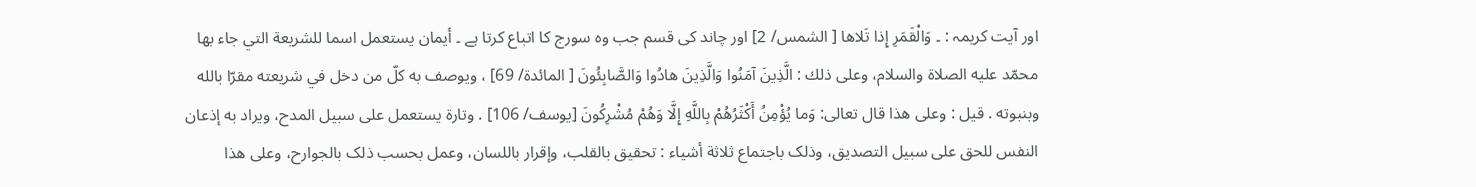اور آیت کریمہ : ۔ وَالْقَمَرِ إِذا تَلاها [ الشمس/ 2] اور چاند کی قسم جب وہ سورج کا اتباع کرتا ہے ۔ أیمان يستعمل اسما للشریعة التي جاء بها محمّد عليه الصلاة والسلام، وعلی ذلك : الَّذِينَ آمَنُوا وَالَّذِينَ هادُوا وَالصَّابِئُونَ [ المائدة/ 69] ، ويوصف به كلّ من دخل في شریعته مقرّا بالله وبنبوته . قيل : وعلی هذا قال تعالی: وَما يُؤْمِنُ أَكْثَرُهُمْ بِاللَّهِ إِلَّا وَهُمْ مُشْرِكُونَ [يوسف/ 106] . وتارة يستعمل علی سبیل المدح، ويراد به إذعان النفس للحق علی سبیل التصدیق، وذلک باجتماع ثلاثة أشياء : تحقیق بالقلب، وإقرار باللسان، وعمل بحسب ذلک بالجوارح، وعلی هذا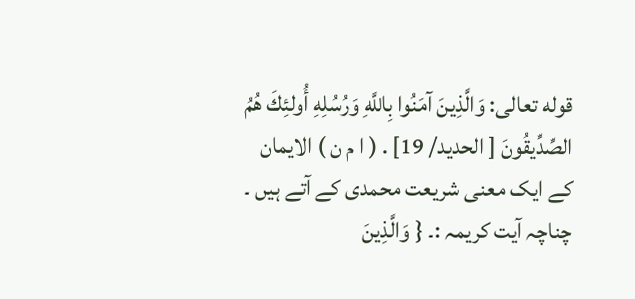قوله تعالی: وَالَّذِينَ آمَنُوا بِاللَّهِ وَرُسُلِهِ أُولئِكَ هُمُ الصِّدِّيقُونَ [ الحدید/ 19] . ( ا م ن ) الایمان کے ایک معنی شریعت محمدی کے آتے ہیں ۔ چناچہ آیت کریمہ :۔ { وَالَّذِينَ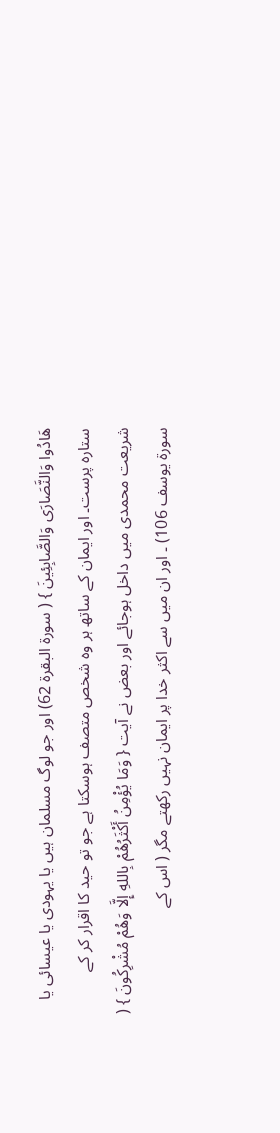هَادُوا وَالنَّصَارَى وَالصَّابِئِينَ } ( سورة البقرة 62) اور جو لوگ مسلمان ہیں یا یہودی یا عیسائی یا ستارہ پرست۔ اور ایمان کے ساتھ ہر وہ شخص متصف ہوسکتا ہے جو تو حید کا اقرار کر کے شریعت محمدی میں داخل ہوجائے اور بعض نے آیت { وَمَا يُؤْمِنُ أَكْثَرُهُمْ بِاللهِ إِلَّا وَهُمْ مُشْرِكُونَ } ( سورة يوسف 106) ۔ اور ان میں سے اکثر خدا پر ایمان نہیں رکھتے مگر ( اس کے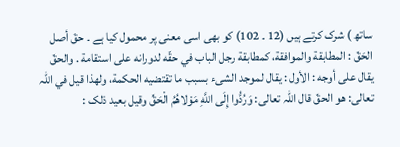ساتھ ) شرک کرتے ہیں (12 ۔ 102) کو بھی اسی معنی پر محمول کیا ہے ۔ حقَ أصل الحَقّ : المطابقة والموافقة، کمطابقة رجل الباب في حقّه لدورانه علی استقامة . والحقّ يقال علی أوجه : الأول : يقال لموجد الشیء بسبب ما تقتضيه الحکمة، ولهذا قيل في اللہ تعالی: هو الحقّ قال اللہ تعالی: وَرُدُّوا إِلَى اللَّهِ مَوْلاهُمُ الْحَقِّ وقیل بعید ذلک :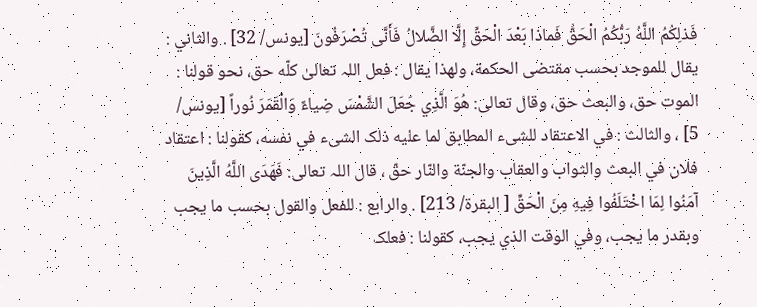فَذلِكُمُ اللَّهُ رَبُّكُمُ الْحَقُّ فَماذا بَعْدَ الْحَقِّ إِلَّا الضَّلالُ فَأَنَّى تُصْرَفُونَ [يونس/ 32] . والثاني : يقال للموجد بحسب مقتضی الحکمة، ولهذا يقال : فعل اللہ تعالیٰ كلّه حق، نحو قولنا : الموت حق، والبعث حق، وقال تعالی: هُوَ الَّذِي جَعَلَ الشَّمْسَ ضِياءً وَالْقَمَرَ نُوراً [يونس/ 5] ، والثالث : في الاعتقاد للشیء المطابق لما عليه ذلک الشیء في نفسه، کقولنا : اعتقاد فلان في البعث والثواب والعقاب والجنّة والنّار حقّ ، قال اللہ تعالی: فَهَدَى اللَّهُ الَّذِينَ آمَنُوا لِمَا اخْتَلَفُوا فِيهِ مِنَ الْحَقِّ [ البقرة/ 213] . والرابع : للفعل والقول بحسب ما يجب وبقدر ما يجب، وفي الوقت الذي يجب، کقولنا : فعلک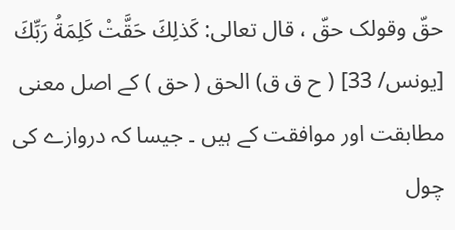حقّ وقولک حقّ ، قال تعالی: كَذلِكَ حَقَّتْ كَلِمَةُ رَبِّكَ [يونس/ 33] ( ح ق ق) الحق ( حق ) کے اصل معنی مطابقت اور موافقت کے ہیں ۔ جیسا کہ دروازے کی چول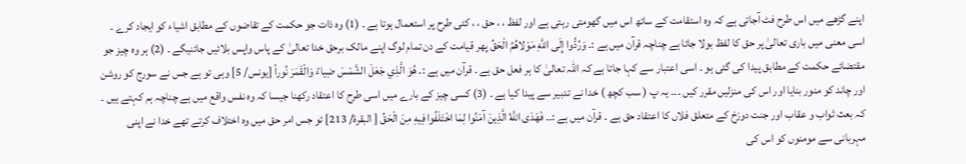اپنے گڑھے میں اس طرح فٹ آجاتی ہے کہ وہ استقامت کے ساتھ اس میں گھومتی رہتی ہے اور لفظ ، ، حق ، ، کئی طرح پر استعمال ہوتا ہے ۔ (1) وہ ذات جو حکمت کے تقاضوں کے مطابق اشیاء کو ایجاد کرے ۔ اسی معنی میں باری تعالیٰ پر حق کا لفظ بولا جاتا ہے چناچہ قرآن میں ہے :۔ وَرُدُّوا إِلَى اللَّهِ مَوْلاهُمُ الْحَقِّ پھر قیامت کے دن تمام لوگ اپنے مالک برحق خدا تعالیٰ کے پاس واپس بلائیں جائنیگے ۔ (2) ہر وہ چیز جو مقتضائے حکمت کے مطابق پیدا کی گئی ہو ۔ اسی اعتبار سے کہا جاتا ہے کہ اللہ تعالیٰ کا ہر فعل حق ہے ۔ قرآن میں ہے :۔ هُوَ الَّذِي جَعَلَ الشَّمْسَ ضِياءً وَالْقَمَرَ نُوراً [يونس/ 5] وہی تو ہے جس نے سورج کو روشن اور چاند کو منور بنایا اور اس کی منزلیں مقرر کیں ۔۔۔ یہ پ ( سب کچھ ) خدا نے تدبیر سے پیدا کیا ہے ۔ (3) کسی چیز کے بارے میں اسی طرح کا اعتقاد رکھنا جیسا کہ وہ نفس واقع میں ہے چناچہ ہم کہتے ہیں ۔ کہ بعث ثواب و عقاب اور جنت دوزخ کے متعلق فلاں کا اعتقاد حق ہے ۔ قرآن میں ہے :۔۔ فَهَدَى اللَّهُ الَّذِينَ آمَنُوا لِمَا اخْتَلَفُوا فِيهِ مِنَ الْحَقِّ [ البقرة/ 213] تو جس امر حق میں وہ اختلاف کرتے تھے خدا نے اپنی مہربانی سے مومنوں کو اس کی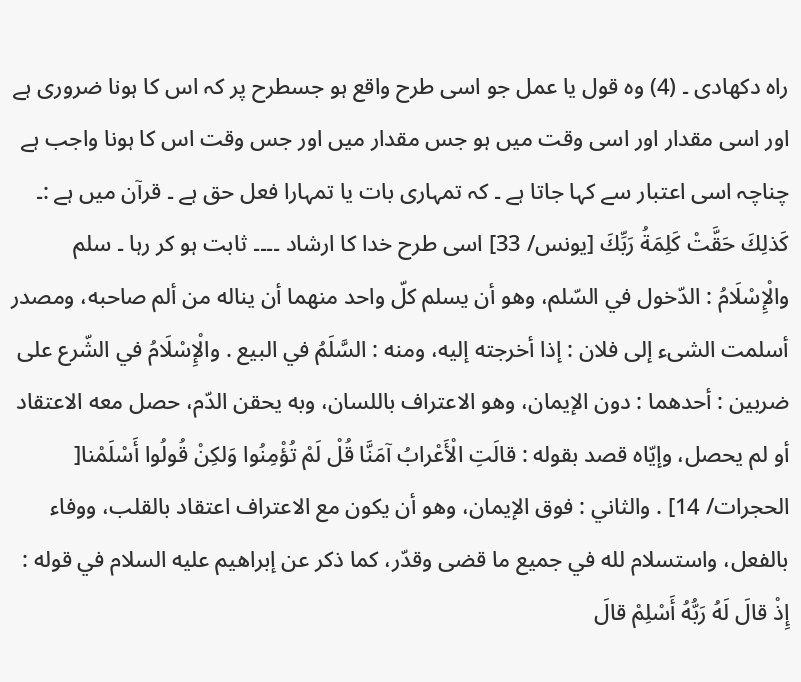راہ دکھادی ۔ (4) وہ قول یا عمل جو اسی طرح واقع ہو جسطرح پر کہ اس کا ہونا ضروری ہے اور اسی مقدار اور اسی وقت میں ہو جس مقدار میں اور جس وقت اس کا ہونا واجب ہے چناچہ اسی اعتبار سے کہا جاتا ہے ۔ کہ تمہاری بات یا تمہارا فعل حق ہے ۔ قرآن میں ہے :۔ كَذلِكَ حَقَّتْ كَلِمَةُ رَبِّكَ [يونس/ 33] اسی طرح خدا کا ارشاد ۔۔۔۔ ثابت ہو کر رہا ۔ سلم والْإِسْلَامُ : الدّخول في السّلم، وهو أن يسلم کلّ واحد منهما أن يناله من ألم صاحبه، ومصدر أسلمت الشیء إلى فلان : إذا أخرجته إليه، ومنه : السَّلَمُ في البیع . والْإِسْلَامُ في الشّرع علی ضربین : أحدهما : دون الإيمان، وهو الاعتراف باللسان، وبه يحقن الدّم، حصل معه الاعتقاد أو لم يحصل، وإيّاه قصد بقوله : قالَتِ الْأَعْرابُ آمَنَّا قُلْ لَمْ تُؤْمِنُوا وَلكِنْ قُولُوا أَسْلَمْنا[ الحجرات/ 14] . والثاني : فوق الإيمان، وهو أن يكون مع الاعتراف اعتقاد بالقلب، ووفاء بالفعل، واستسلام لله في جمیع ما قضی وقدّر، كما ذکر عن إبراهيم عليه السلام في قوله : إِذْ قالَ لَهُ رَبُّهُ أَسْلِمْ قالَ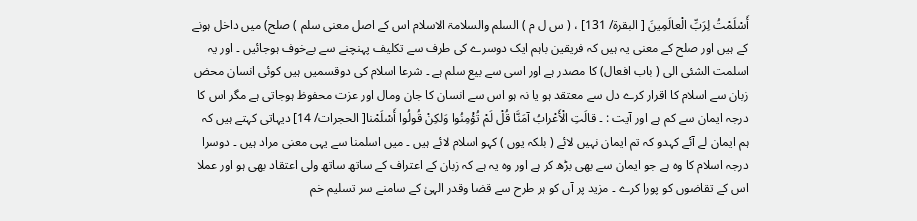أَسْلَمْتُ لِرَبِّ الْعالَمِينَ [ البقرة/ 131] ، ( س ل م ) السلم والسلامۃ الاسلام اس کے اصل معنی سلم ) صلح) میں داخل ہونے کے ہیں اور صلح کے معنی یہ ہیں کہ فریقین باہم ایک دوسرے کی طرف سے تکلیف پہنچنے سے بےخوف ہوجائیں ۔ اور یہ اسلمت الشئی الی ( باب افعال) کا مصدر ہے اور اسی سے بیع سلم ہے ۔ شرعا اسلام کی دوقسمیں ہیں کوئی انسان محض زبان سے اسلام کا اقرار کرے دل سے معتقد ہو یا نہ ہو اس سے انسان کا جان ومال اور عزت محفوظ ہوجاتی ہے مگر اس کا درجہ ایمان سے کم ہے اور آیت : ۔ قالَتِ الْأَعْرابُ آمَنَّا قُلْ لَمْ تُؤْمِنُوا وَلكِنْ قُولُوا أَسْلَمْنا[ الحجرات/ 14] دیہاتی کہتے ہیں کہ ہم ایمان لے آئے کہدو کہ تم ایمان نہیں لائے ( بلکہ یوں ) کہو اسلام لائے ہیں ۔ میں اسلمنا سے یہی معنی مراد ہیں ۔ دوسرا درجہ اسلام کا وہ ہے جو ایمان سے بھی بڑھ کر ہے اور وہ یہ ہے کہ زبان کے اعتراف کے ساتھ ساتھ ولی اعتقاد بھی ہو اور عملا اس کے تقاضوں کو پورا کرے ۔ مزید پر آں کو ہر طرح سے قضا وقدر الہیٰ کے سامنے سر تسلیم خم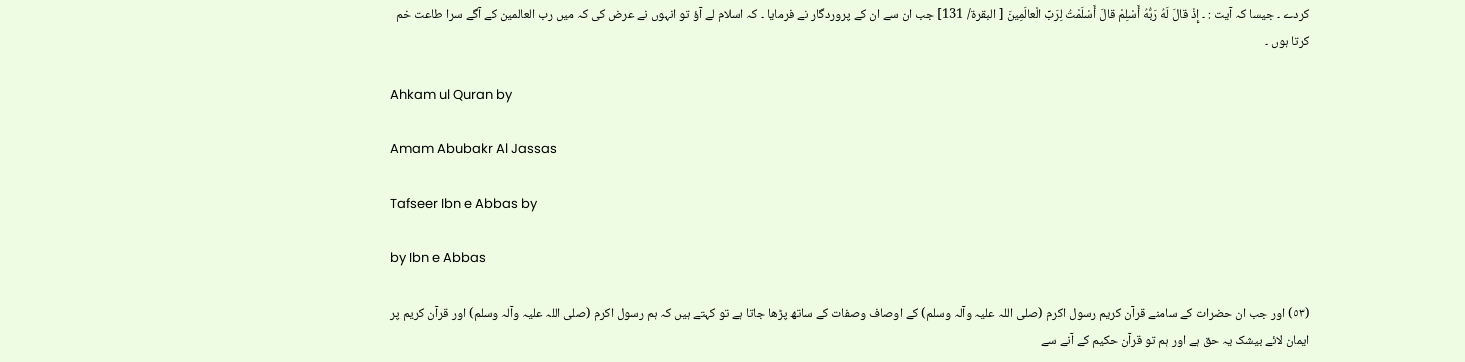کردے ۔ جیسا کہ آیت : ۔ إِذْ قالَ لَهُ رَبُّهُ أَسْلِمْ قالَ أَسْلَمْتُ لِرَبِّ الْعالَمِينَ [ البقرة/ 131] جب ان سے ان کے پروردگار نے فرمایا ۔ کہ اسلام لے آؤ تو انہوں نے عرض کی کہ میں رب العالمین کے آگے سرا طاعت خم کرتا ہوں ۔

Ahkam ul Quran by

Amam Abubakr Al Jassas

Tafseer Ibn e Abbas by

by Ibn e Abbas

(٥٣) اور جب ان حضرات کے سامنے قرآن کریم رسول اکرم (صلی اللہ علیہ وآلہ وسلم) کے اوصاف وصفات کے ساتھ پڑھا جاتا ہے تو کہتے ہیں کہ ہم رسول اکرم (صلی اللہ علیہ وآلہ وسلم) اور قرآن کریم پر ایمان لائے بیشک یہ حق ہے اور ہم تو قرآن حکیم کے آنے سے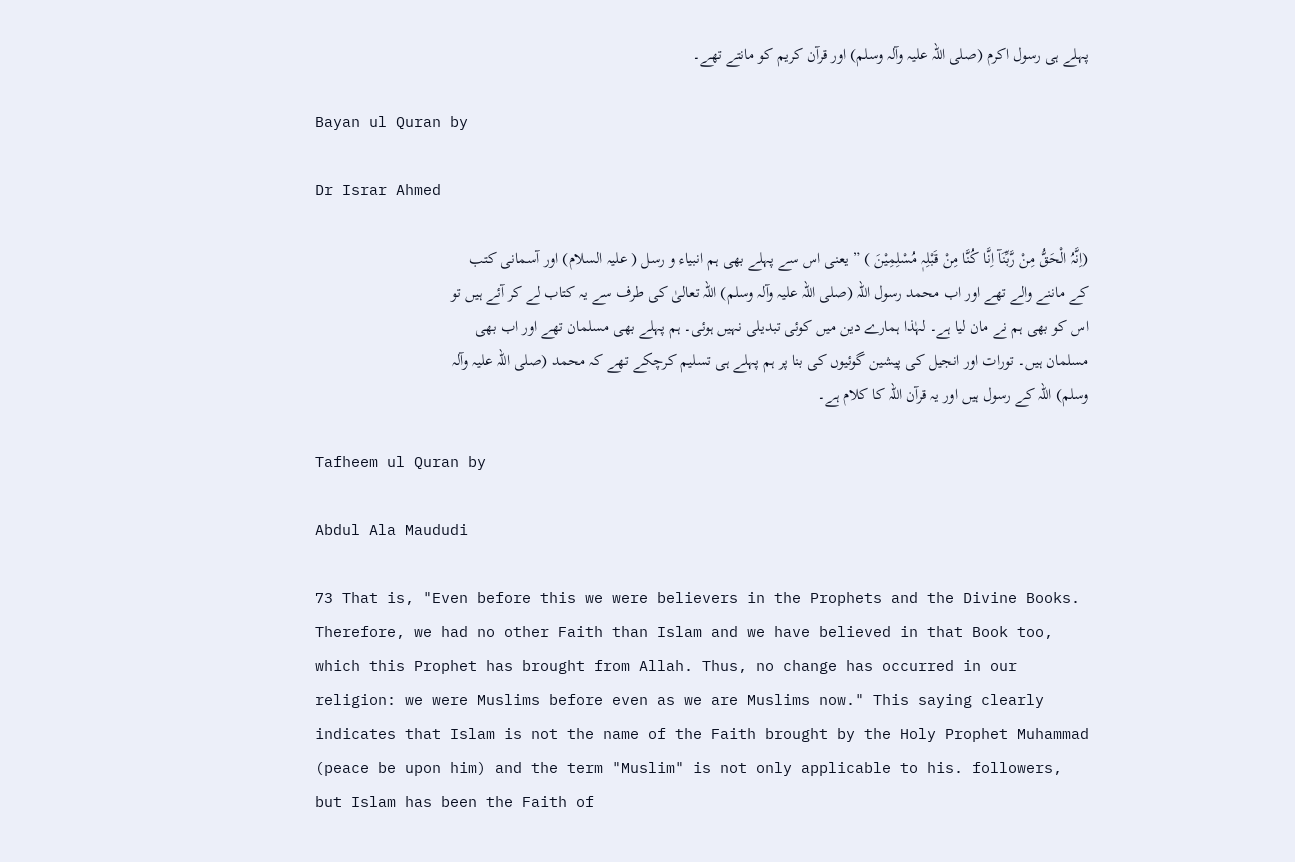پہلے ہی رسول اکرم (صلی اللہ علیہ وآلہ وسلم) اور قرآن کریم کو مانتے تھے۔

Bayan ul Quran by

Dr Israr Ahmed

(اِنَّہُ الْحَقُّ مِنْ رَّبِّنَآ اِنَّا کُنَّا مِنْ قَبْلِہٖ مُسْلِمِیْنَ ) ” یعنی اس سے پہلے بھی ہم انبیاء و رسل ( علیہ السلام) اور آسمانی کتب کے ماننے والے تھے اور اب محمد رسول اللہ (صلی اللہ علیہ وآلہ وسلم) اللہ تعالیٰ کی طرف سے یہ کتاب لے کر آئے ہیں تو اس کو بھی ہم نے مان لیا ہے۔ لہٰذا ہمارے دین میں کوئی تبدیلی نہیں ہوئی۔ ہم پہلے بھی مسلمان تھے اور اب بھی مسلمان ہیں۔ تورات اور انجیل کی پیشین گوئیوں کی بنا پر ہم پہلے ہی تسلیم کرچکے تھے کہ محمد (صلی اللہ علیہ وآلہ وسلم) اللہ کے رسول ہیں اور یہ قرآن اللہ کا کلام ہے۔

Tafheem ul Quran by

Abdul Ala Maududi

73 That is, "Even before this we were believers in the Prophets and the Divine Books. Therefore, we had no other Faith than Islam and we have believed in that Book too, which this Prophet has brought from Allah. Thus, no change has occurred in our religion: we were Muslims before even as we are Muslims now." This saying clearly indicates that Islam is not the name of the Faith brought by the Holy Prophet Muhammad (peace be upon him) and the term "Muslim" is not only applicable to his. followers, but Islam has been the Faith of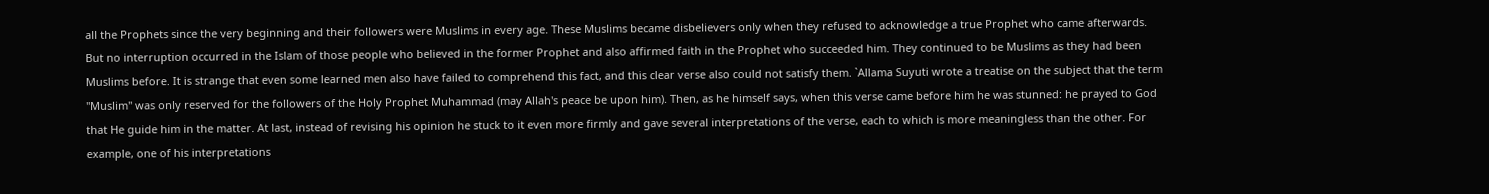all the Prophets since the very beginning and their followers were Muslims in every age. These Muslims became disbelievers only when they refused to acknowledge a true Prophet who came afterwards. But no interruption occurred in the Islam of those people who believed in the former Prophet and also affirmed faith in the Prophet who succeeded him. They continued to be Muslims as they had been Muslims before. It is strange that even some learned men also have failed to comprehend this fact, and this clear verse also could not satisfy them. `Allama Suyuti wrote a treatise on the subject that the term "Muslim" was only reserved for the followers of the Holy Prophet Muhammad (may Allah's peace be upon him). Then, as he himself says, when this verse came before him he was stunned: he prayed to God that He guide him in the matter. At last, instead of revising his opinion he stuck to it even more firmly and gave several interpretations of the verse, each to which is more meaningless than the other. For example, one of his interpretations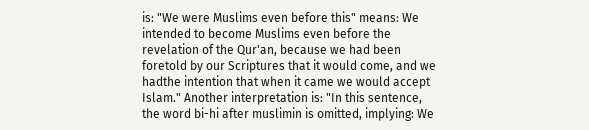is: "We were Muslims even before this" means: We intended to become Muslims even before the revelation of the Qur'an, because we had been foretold by our Scriptures that it would come, and we hadthe intention that when it came we would accept Islam." Another interpretation is: "In this sentence, the word bi-hi after muslimin is omitted, implying: We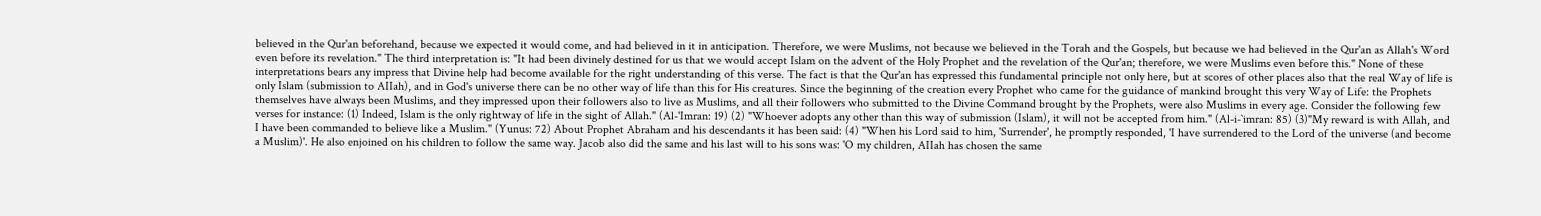believed in the Qur'an beforehand, because we expected it would come, and had believed in it in anticipation. Therefore, we were Muslims, not because we believed in the Torah and the Gospels, but because we had believed in the Qur'an as Allah's Word even before its revelation." The third interpretation is: "It had been divinely destined for us that we would accept Islam on the advent of the Holy Prophet and the revelation of the Qur'an; therefore, we were Muslims even before this." None of these interpretations bears any impress that Divine help had become available for the right understanding of this verse. The fact is that the Qur'an has expressed this fundamental principle not only here, but at scores of other places also that the real Way of life is only Islam (submission to AIIah), and in God's universe there can be no other way of life than this for His creatures. Since the beginning of the creation every Prophet who came for the guidance of mankind brought this very Way of Life: the Prophets themselves have always been Muslims, and they impressed upon their followers also to live as Muslims, and all their followers who submitted to the Divine Command brought by the Prophets, were also Muslims in every age. Consider the following few verses for instance: (1) Indeed, Islam is the only rightway of life in the sight of Allah." (Al-'Imran: 19) (2) "Whoever adopts any other than this way of submission (Islam), it will not be accepted from him." (Al-i-`imran: 85) (3)"My reward is with Allah, and I have been commanded to believe like a Muslim." (Yunus: 72) About Prophet Abraham and his descendants it has been said: (4) "When his Lord said to him, 'Surrender', he promptly responded, 'I have surrendered to the Lord of the universe (and become a Muslim)'. He also enjoined on his children to follow the same way. Jacob also did the same and his last will to his sons was: 'O my children, AIIah has chosen the same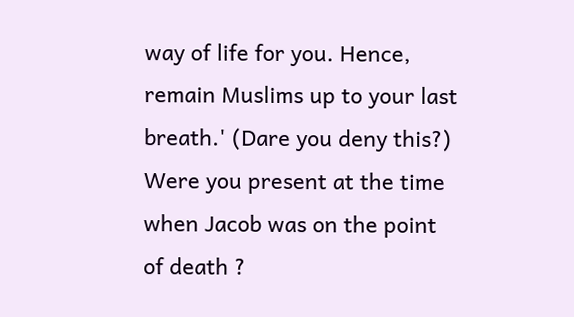way of life for you. Hence, remain Muslims up to your last breath.' (Dare you deny this?) Were you present at the time when Jacob was on the point of death ?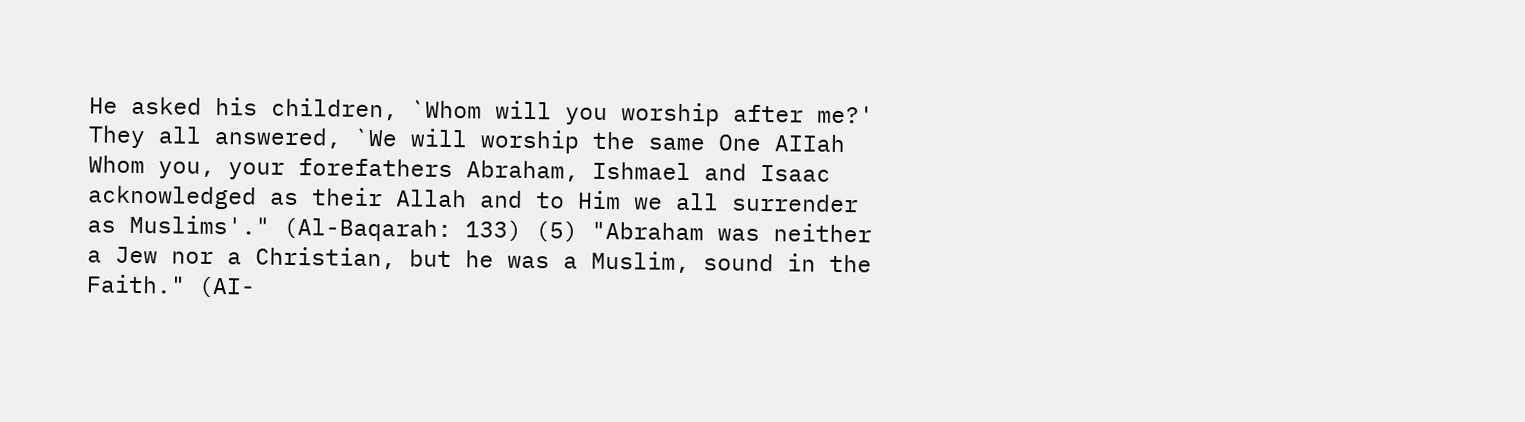He asked his children, `Whom will you worship after me?' They all answered, `We will worship the same One AIIah Whom you, your forefathers Abraham, Ishmael and Isaac acknowledged as their Allah and to Him we all surrender as Muslims'." (Al-Baqarah: 133) (5) "Abraham was neither a Jew nor a Christian, but he was a Muslim, sound in the Faith." (AI-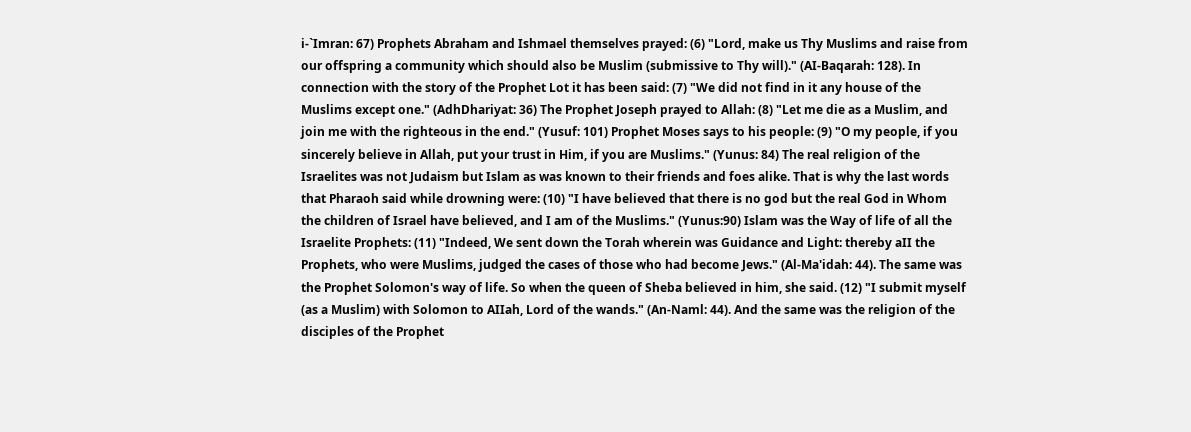i-`Imran: 67) Prophets Abraham and Ishmael themselves prayed: (6) "Lord, make us Thy Muslims and raise from our offspring a community which should also be Muslim (submissive to Thy will)." (AI-Baqarah: 128). In connection with the story of the Prophet Lot it has been said: (7) "We did not find in it any house of the Muslims except one." (AdhDhariyat: 36) The Prophet Joseph prayed to Allah: (8) "Let me die as a Muslim, and join me with the righteous in the end." (Yusuf: 101) Prophet Moses says to his people: (9) "O my people, if you sincerely believe in Allah, put your trust in Him, if you are Muslims." (Yunus: 84) The real religion of the Israelites was not Judaism but Islam as was known to their friends and foes alike. That is why the last words that Pharaoh said while drowning were: (10) "I have believed that there is no god but the real God in Whom the children of Israel have believed, and I am of the Muslims." (Yunus:90) Islam was the Way of life of all the Israelite Prophets: (11) "Indeed, We sent down the Torah wherein was Guidance and Light: thereby aII the Prophets, who were Muslims, judged the cases of those who had become Jews." (Al-Ma'idah: 44). The same was the Prophet Solomon's way of life. So when the queen of Sheba believed in him, she said. (12) "I submit myself (as a Muslim) with Solomon to AIIah, Lord of the wands." (An-Naml: 44). And the same was the religion of the disciples of the Prophet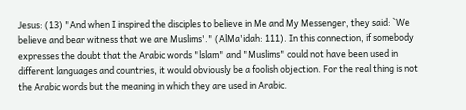Jesus: (13) "And when I inspired the disciples to believe in Me and My Messenger, they said: `We believe and bear witness that we are Muslims'." (AlMa'idah: 111). In this connection, if somebody expresses the doubt that the Arabic words "lslam" and "Muslims" could not have been used in different languages and countries, it would obviously be a foolish objection. For the real thing is not the Arabic words but the meaning in which they are used in Arabic.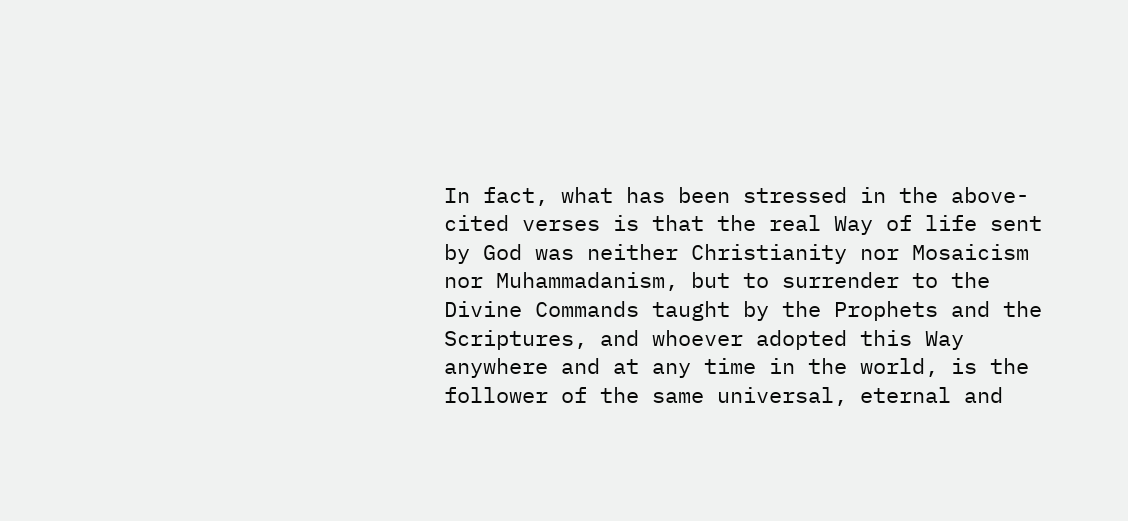In fact, what has been stressed in the above-cited verses is that the real Way of life sent by God was neither Christianity nor Mosaicism nor Muhammadanism, but to surrender to the Divine Commands taught by the Prophets and the Scriptures, and whoever adopted this Way anywhere and at any time in the world, is the follower of the same universal, eternal and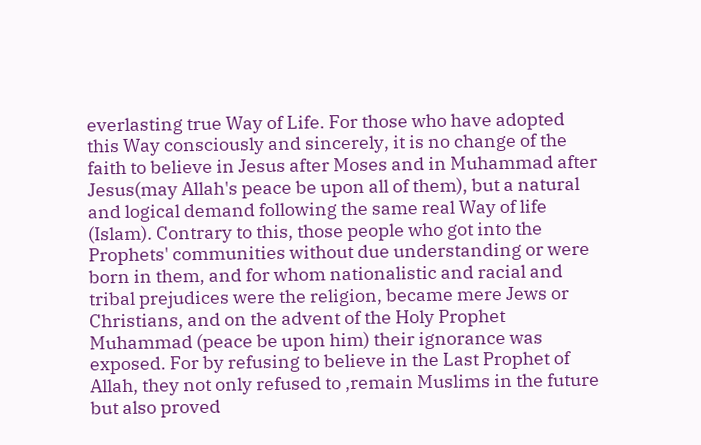everlasting true Way of Life. For those who have adopted this Way consciously and sincerely, it is no change of the faith to believe in Jesus after Moses and in Muhammad after Jesus(may Allah's peace be upon all of them), but a natural and logical demand following the same real Way of life (Islam). Contrary to this, those people who got into the Prophets' communities without due understanding or were born in them, and for whom nationalistic and racial and tribal prejudices were the religion, became mere Jews or Christians, and on the advent of the Holy Prophet Muhammad (peace be upon him) their ignorance was exposed. For by refusing to believe in the Last Prophet of Allah, they not only refused to ,remain Muslims in the future but also proved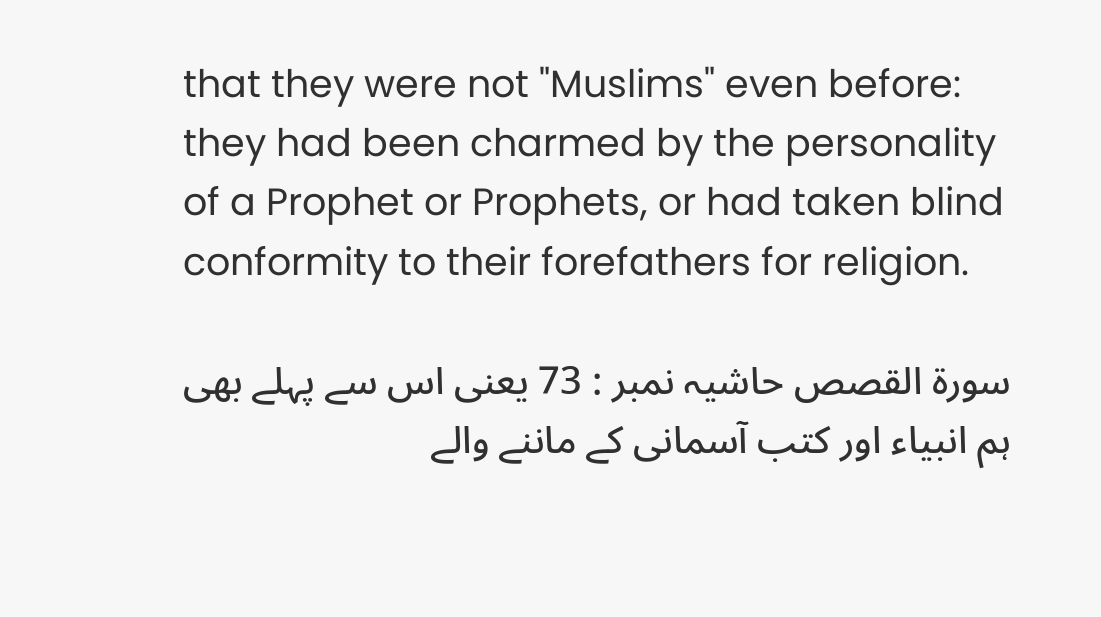that they were not "Muslims" even before: they had been charmed by the personality of a Prophet or Prophets, or had taken blind conformity to their forefathers for religion.

سورة القصص حاشیہ نمبر : 73 یعنی اس سے پہلے بھی ہم انبیاء اور کتب آسمانی کے ماننے والے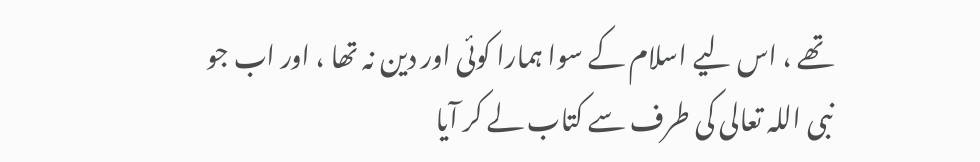تھے ، اس لیے اسلام کے سوا ہمارا کوئی اور دین نہ تھا ، اور اب جو نبی اللہ تعالی کی طرف سے کتاب لے کر آیا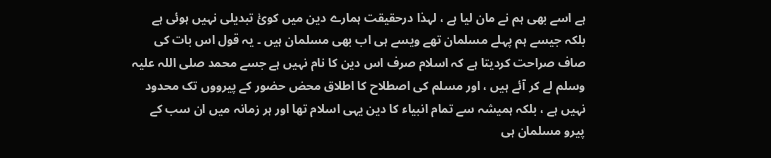ہے اسے بھی ہم نے مان لیا ہے ، لہذا درحقیقت ہمارے دین میں کوئٰ تبدیلی نہیں ہوئی ہے بلکہ جیسے ہم پہلے مسلمان تھے ویسے ہی اب بھی مسلمان ہیں ۔ یہ قول اس بات کی صاف صراحت کردیتا ہے کہ اسلام صرف اس دین کا نام نہیں ہے جسے محمد صلی اللہ علیہ وسلم لے کر آئے ہیں ، اور مسلم کی اصطلاح کا اطلاق محض حضور کے پیرووں تک محدود نہیں ہے ، بلکہ ہمیشہ سے تمام انبیاء کا دین یہی اسلام تھا اور ہر زمانہ میں ان سب کے پیرو مسلمان ہی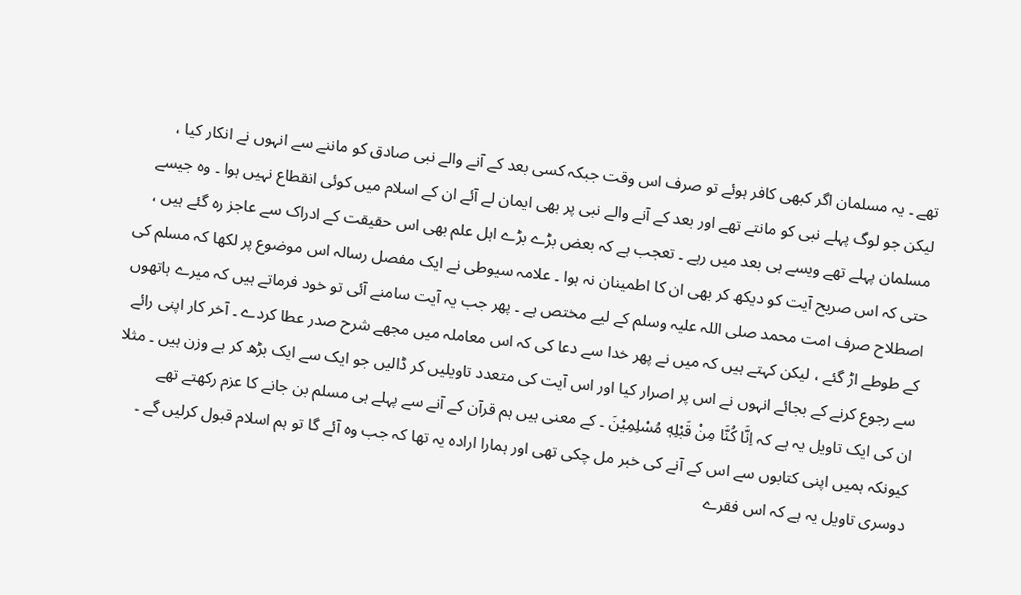تھے ۔ یہ مسلمان اگر کبھی کافر ہوئے تو صرف اس وقت جبکہ کسی بعد کے آنے والے نبی صادق کو ماننے سے انہوں نے انکار کیا ، لیکن جو لوگ پہلے نبی کو مانتے تھے اور بعد کے آنے والے نبی پر بھی ایمان لے آئے ان کے اسلام میں کوئی انقطاع نہیں ہوا ۔ وہ جیسے مسلمان پہلے تھے ویسے ہی بعد میں رہے ۔ تعجب ہے کہ بعض بڑے بڑے اہل علم بھی اس حقیقت کے ادراک سے عاجز رہ گئے ہیں ، حتی کہ اس صریح آیت کو دیکھ کر بھی ان کا اطمینان نہ ہوا ۔ علامہ سیوطی نے ایک مفصل رسالہ اس موضوع پر لکھا کہ مسلم کی اصطلاح صرف امت محمد صلی اللہ علیہ وسلم کے لیے مختص ہے ۔ پھر جب یہ آیت سامنے آئی تو خود فرماتے ہیں کہ میرے ہاتھوں کے طوطے اڑ گئے ، لیکن کہتے ہیں کہ میں نے پھر خدا سے دعا کی کہ اس معاملہ میں مجھے شرح صدر عطا کردے ۔ آخر کار اپنی رائے سے رجوع کرنے کے بجائے انہوں نے اس پر اصرار کیا اور اس آیت کی متعدد تاویلیں کر ڈالیں جو ایک سے ایک بڑھ کر بے وزن ہیں ۔ مثلا ان کی ایک تاویل یہ ہے کہ اِنَّا كُنَّا مِنْ قَبْلِهٖ مُسْلِمِيْنَ ۔ کے معنی ہیں ہم قرآن کے آنے سے پہلے ہی مسلم بن جانے کا عزم رکھتے تھے کیونکہ ہمیں اپنی کتابوں سے اس کے آنے کی خبر مل چکی تھی اور ہمارا ارادہ یہ تھا کہ جب وہ آئے گا تو ہم اسلام قبول کرلیں گے ۔ دوسری تاویل یہ ہے کہ اس فقرے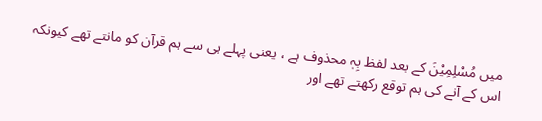میں مُسْلِمِيْنَ کے بعد لفظ بِہٖ محذوف ہے ، یعنی پہلے ہی سے ہم قرآن کو مانتے تھے کیونکہ اس کے آنے کی ہم توقع رکھتے تھے اور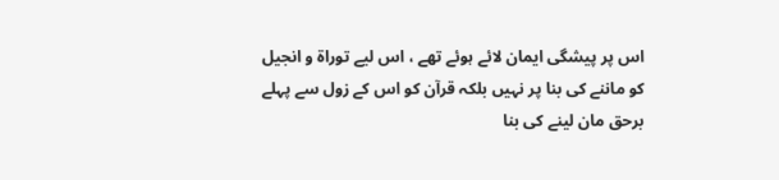اس پر پیشگی ایمان لائے ہوئے تھے ، اس لیے توراۃ و انجیل کو ماننے کی بنا پر نہیں بلکہ قرآن کو اس کے زول سے پہلے برحق مان لینے کی بنا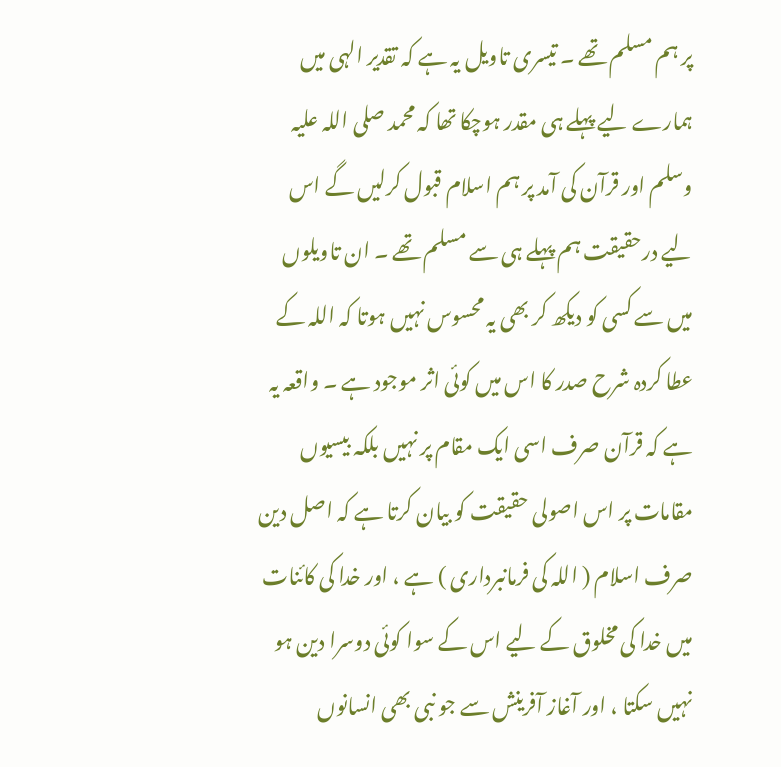پر ہم مسلم تھے ۔ تیسری تاویل یہ ہے کہ تقدیر الہی میں ہمارے لیے پہلے ہی مقدر ہوچکا تھا کہ محمد صلی اللہ علیہ وسلم اور قرآن کی آمد پر ہم اسلام قبول کرلیں گے اس لیے درحقیقت ہم پہلے ہی سے مسلم تھے ۔ ان تاویلوں میں سے کسی کو دیکھ کر بھی یہ محسوس نہیں ہوتا کہ اللہ کے عطا کردہ شرح صدر کا اس میں کوئی اثر موجود ہے ۔ واقعہ یہ ہے کہ قرآن صرف اسی ایک مقام پر نہیں بلکہ بیسیوں مقامات پر اس اصولی حقیقت کو بیان کرتا ہے کہ اصل دین صرف اسلام ( اللہ کی فرمانبرداری ) ہے ، اور خدا کی کائنات میں خدا کی مخلوق کے لیے اس کے سوا کوئی دوسرا دین ہو نہیں سکتا ، اور آغاز آفرینش سے جو نبی بھی انسانوں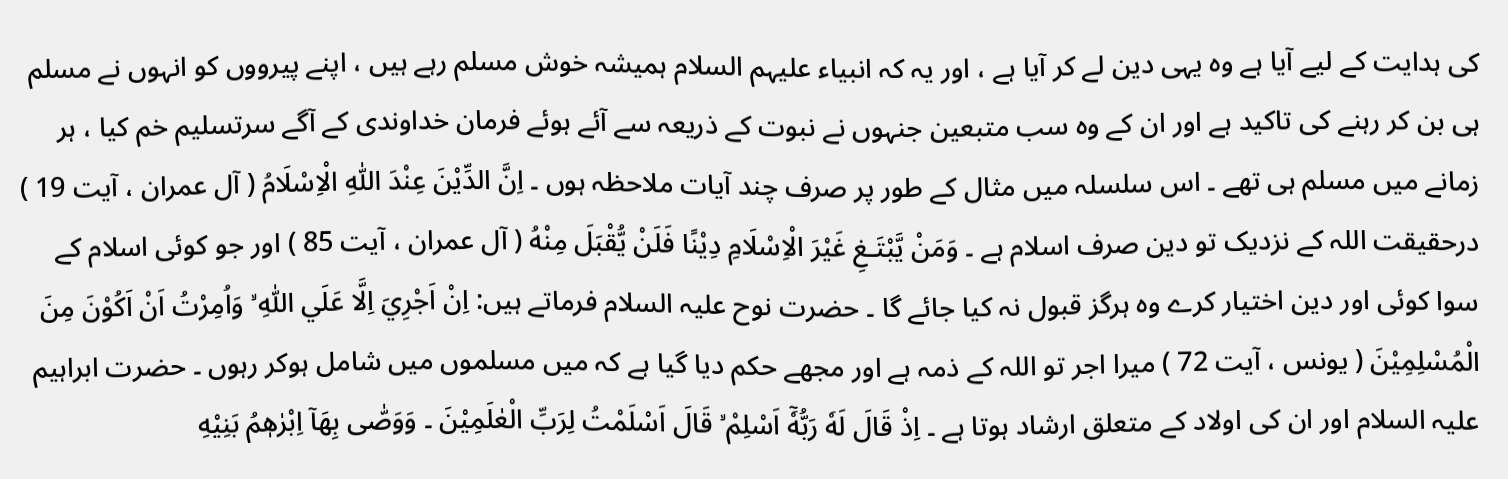کی ہدایت کے لیے آیا ہے وہ یہی دین لے کر آیا ہے ، اور یہ کہ انبیاء علیہم السلام ہمیشہ خوش مسلم رہے ہیں ، اپنے پیرووں کو انہوں نے مسلم ہی بن کر رہنے کی تاکید ہے اور ان کے وہ سب متبعین جنہوں نے نبوت کے ذریعہ سے آئے ہوئے فرمان خداوندی کے آگے سرتسلیم خم کیا ، ہر زمانے میں مسلم ہی تھے ۔ اس سلسلہ میں مثال کے طور پر صرف چند آیات ملاحظہ ہوں ۔ اِنَّ الدِّيْنَ عِنْدَ اللّٰهِ الْاِسْلَامُ ( آل عمران ، آیت 19 ) درحقیقت اللہ کے نزدیک تو دین صرف اسلام ہے ۔ وَمَنْ يَّبْتَـغِ غَيْرَ الْاِسْلَامِ دِيْنًا فَلَنْ يُّقْبَلَ مِنْهُ ( آل عمران ، آیت 85 ) اور جو کوئی اسلام کے سوا کوئی اور دین اختیار کرے وہ ہرگز قبول نہ کیا جائے گا ۔ حضرت نوح علیہ السلام فرماتے ہیں: اِنْ اَجْرِيَ اِلَّا عَلَي اللّٰهِ ۙ وَاُمِرْتُ اَنْ اَكُوْنَ مِنَ الْمُسْلِمِيْنَ ( یونس ، آیت 72 ) میرا اجر تو اللہ کے ذمہ ہے اور مجھے حکم دیا گیا ہے کہ میں مسلموں میں شامل ہوکر رہوں ۔ حضرت ابراہیم علیہ السلام اور ان کی اولاد کے متعلق ارشاد ہوتا ہے ۔ اِذْ قَالَ لَهٗ رَبُّهٗٓ اَسْلِمْ ۙ قَالَ اَسْلَمْتُ لِرَبِّ الْعٰلَمِيْنَ ۔ وَوَصّٰى بِهَآ اِبْرٰھٖمُ بَنِيْهِ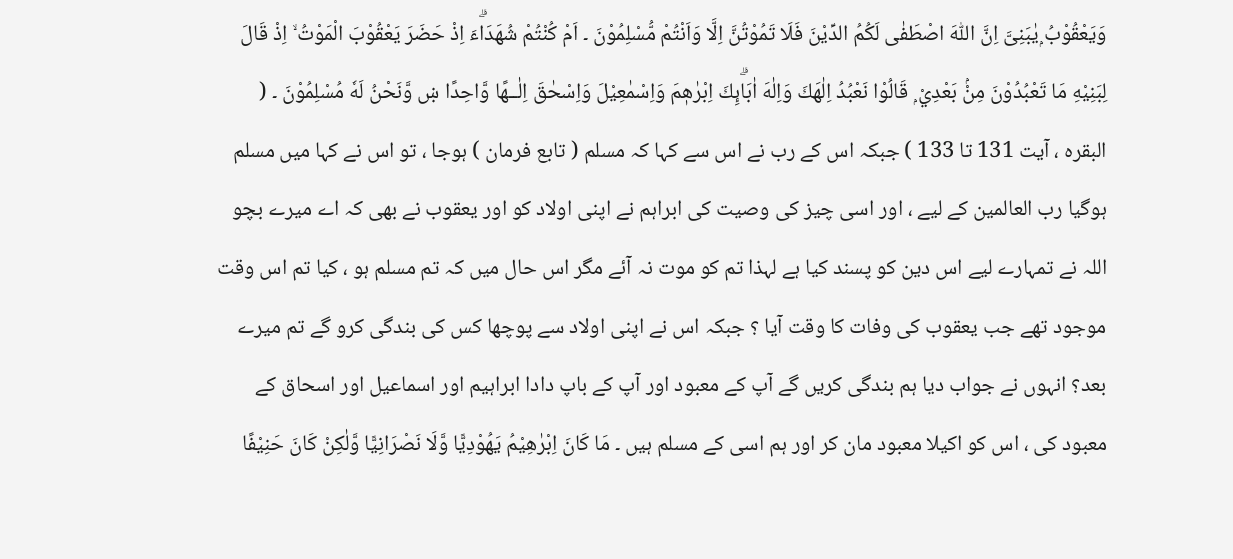وَيَعْقُوْبُ ۭيٰبَنِىَّ اِنَّ اللّٰهَ اصْطَفٰى لَكُمُ الدِّيْنَ فَلَا تَمُوْتُنَّ اِلَّا وَاَنْتُمْ مُّسْلِمُوْنَ ۔ اَمْ كُنْتُمْ شُهَدَاۗءَ اِذْ حَضَرَ يَعْقُوْبَ الْمَوْتُ ۙ اِذْ قَالَ لِبَنِيْهِ مَا تَعْبُدُوْنَ مِنْۢ بَعْدِيْ ۭ قَالُوْا نَعْبُدُ اِلٰهَكَ وَاِلٰهَ اٰبَاۗىِٕكَ اِبْرٰھٖمَ وَاِسْمٰعِيْلَ وَاِسْحٰقَ اِلٰــهًا وَّاحِدًا ښ وَّنَحْنُ لَهٗ مُسْلِمُوْنَ ۔ ( البقرہ ، آیت 131 تا 133 ) جبکہ اس کے رب نے اس سے کہا کہ مسلم ( تابع فرمان ) ہوجا ، تو اس نے کہا میں مسلم ہوگیا رب العالمین کے لیے ، اور اسی چیز کی وصیت کی ابراہم نے اپنی اولاد کو اور یعقوب نے بھی کہ اے میرے بچو اللہ نے تمہارے لیے اس دین کو پسند کیا ہے لہذا تم کو موت نہ آئے مگر اس حال میں کہ تم مسلم ہو ، کیا تم اس وقت موجود تھے جب یعقوب کی وفات کا وقت آیا ؟ جبکہ اس نے اپنی اولاد سے پوچھا کس کی بندگی کرو گے تم میرے بعد؟ انہوں نے جواب دیا ہم بندگی کریں گے آپ کے معبود اور آپ کے باپ دادا ابراہیم اور اسماعیل اور اسحاق کے معبود کی ، اس کو اکیلا معبود مان کر اور ہم اسی کے مسلم ہیں ۔ مَا كَانَ اِبْرٰهِيْمُ يَهُوْدِيًّا وَّلَا نَصْرَانِيًّا وَّلٰكِنْ كَانَ حَنِيْفًا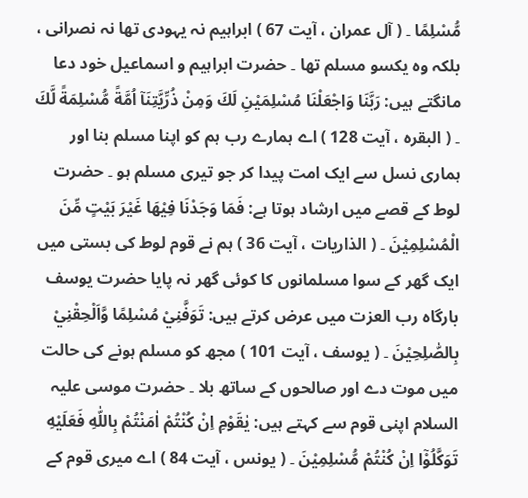مُّسْلِمًا ۔ ( آل عمران ، آیت 67 ) ابراہیم نہ یہودی تھا نہ نصرانی ، بلکہ وہ یکسو مسلم تھا ۔ حضرت ابراہیم و اسماعیل خود دعا مانگتے ہیں: رَبَّنَا وَاجْعَلْنَا مُسْلِمَيْنِ لَكَ وَمِنْ ذُرِّيَّتِنَآ اُمَّةً مُّسْلِمَةً لَّكَ ۔ ( البقرہ ، آیت 128 ) اے ہمارے رب ہم کو اپنا مسلم بنا اور ہماری نسل سے ایک امت پیدا کر جو تیری مسلم ہو ۔ حضرت لوط کے قصے میں ارشاد ہوتا ہے: فَمَا وَجَدْنَا فِيْهَا غَيْرَ بَيْتٍ مِّنَ الْمُسْلِمِيْنَ ۔ ( الذاریات ، آیت 36 ) ہم نے قوم لوط کی بستی میں ایک گھر کے سوا مسلمانوں کا کوئی گھر نہ پایا حضرت یوسف بارگاہ رب العزت میں عرض کرتے ہیں: تَوَفَّنِيْ مُسْلِمًا وَّاَلْحِقْنِيْ بِالصّٰلِحِيْنَ ۔ ( یوسف ، آیت 101 ) مجھ کو مسلم ہونے کی حالت میں موت دے اور صالحوں کے ساتھ بلا ۔ حضرت موسی علیہ السلام اپنی قوم سے کہتے ہیں: يٰقَوْمِ اِنْ كُنْتُمْ اٰمَنْتُمْ بِاللّٰهِ فَعَلَيْهِ تَوَكَّلُوْٓا اِنْ كُنْتُمْ مُّسْلِمِيْنَ ۔ ( یونس ، آیت 84 ) اے میری قوم کے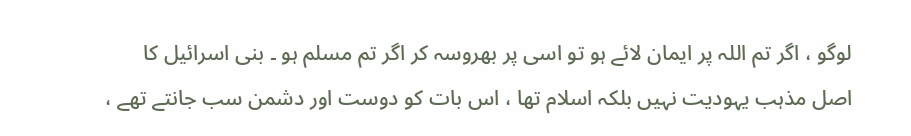لوگو ، اگر تم اللہ پر ایمان لائے ہو تو اسی پر بھروسہ کر اگر تم مسلم ہو ۔ بنی اسرائیل کا اصل مذہب یہودیت نہیں بلکہ اسلام تھا ، اس بات کو دوست اور دشمن سب جانتے تھے ،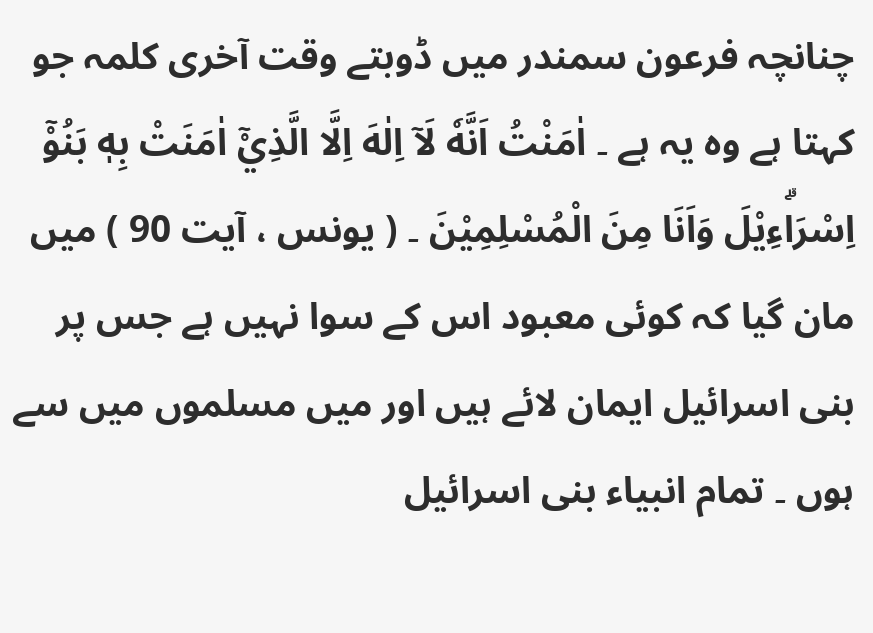چنانچہ فرعون سمندر میں ڈوبتے وقت آخری کلمہ جو کہتا ہے وہ یہ ہے ۔ اٰمَنْتُ اَنَّهٗ لَآ اِلٰهَ اِلَّا الَّذِيْٓ اٰمَنَتْ بِهٖ بَنُوْٓ اِسْرَاۗءِيْلَ وَاَنَا مِنَ الْمُسْلِمِيْنَ ۔ ( یونس ، آیت 90 ) میں مان گیا کہ کوئی معبود اس کے سوا نہیں ہے جس پر بنی اسرائیل ایمان لائے ہیں اور میں مسلموں میں سے ہوں ۔ تمام انبیاء بنی اسرائیل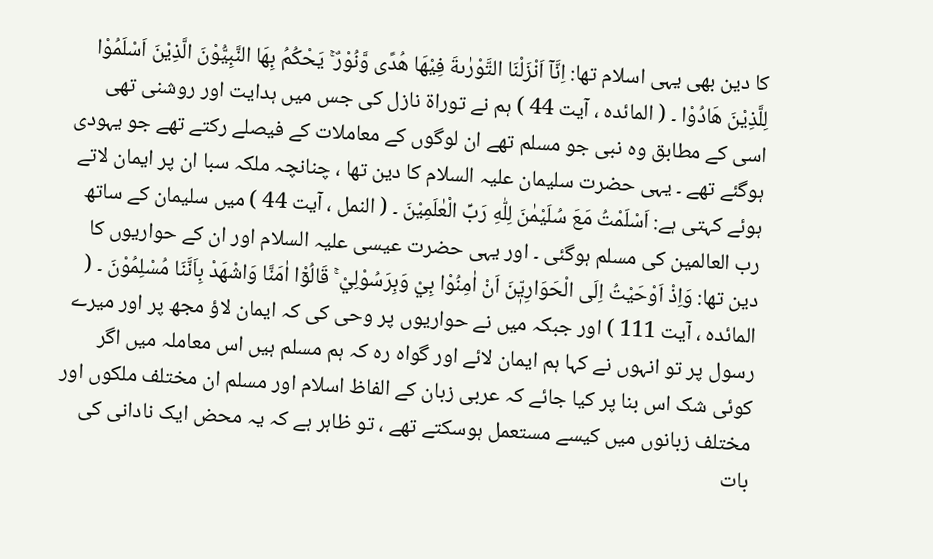کا دین بھی یہی اسلام تھا: اِنَّآ اَنْزَلْنَا التَّوْرٰىةَ فِيْهَا هُدًى وَّنُوْرٌ ۚ يَحْكُمُ بِهَا النَّبِيُّوْنَ الَّذِيْنَ اَسْلَمُوْا لِلَّذِيْنَ هَادُوْا ۔ ( المائدہ ، آیت 44 ) ہم نے توراۃ نازل کی جس میں ہدایت اور روشنی تھی اسی کے مطابق وہ نبی جو مسلم تھے ان لوگوں کے معاملات کے فیصلے رکتے تھے جو یہودی ہوگئے تھے ۔ یہی حضرت سلیمان علیہ السلام کا دین تھا ، چنانچہ ملکہ سبا ان پر ایمان لاتے ہوئے کہتی ہے: اَسْلَمْتُ مَعَ سُلَيْمٰنَ لِلّٰهِ رَبِّ الْعٰلَمِيْنَ ۔ ( النمل ، آیت 44 ) میں سلیمان کے ساتھ رب العالمین کی مسلم ہوگئی ۔ اور یہی حضرت عیسی علیہ السلام اور ان کے حواریوں کا دین تھا: وَاِذْ اَوْحَيْتُ اِلَى الْحَوَارِيّٖنَ اَنْ اٰمِنُوْا بِيْ وَبِرَسُوْلِيْ ۚ قَالُوْٓا اٰمَنَّا وَاشْهَدْ بِاَنَّنَا مُسْلِمُوْنَ ۔ ( المائدہ ، آیت 111 ) اور جبکہ میں نے حواریوں پر وحی کی کہ ایمان لاؤ مجھ پر اور میرے رسول پر تو انہوں نے کہا ہم ایمان لائے اور گواہ رہ کہ ہم مسلم ہیں اس معاملہ میں اگر کوئی شک اس بنا پر کیا جائے کہ عربی زبان کے الفاظ اسلام اور مسلم ان مختلف ملکوں اور مختلف زبانوں میں کیسے مستعمل ہوسکتے تھے ، تو ظاہر ہے کہ یہ محض ایک نادانی کی بات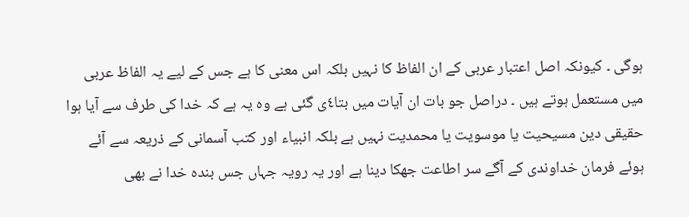ہوگی ۔ کیونکہ اصل اعتبار عربی کے ان الفاظ کا نہیں بلکہ اس معنی کا ہے جس کے لیے یہ الفاظ عربی میں مستعمل ہوتے ہیں ۔ دراصل جو بات ان آیات میں بتا٤ی گئی ہے وہ یہ ہے کہ خدا کی طرف سے آیا ہوا حقیقی دین مسیحیت یا موسویت یا محمدیت نہیں ہے بلکہ انبیاء اور کتب آسمانی کے ذریعہ سے آئے ہوئے فرمان خداوندی کے آگے سر اطاعت جھکا دینا ہے اور یہ رویہ جہاں جس بندہ خدا نے بھی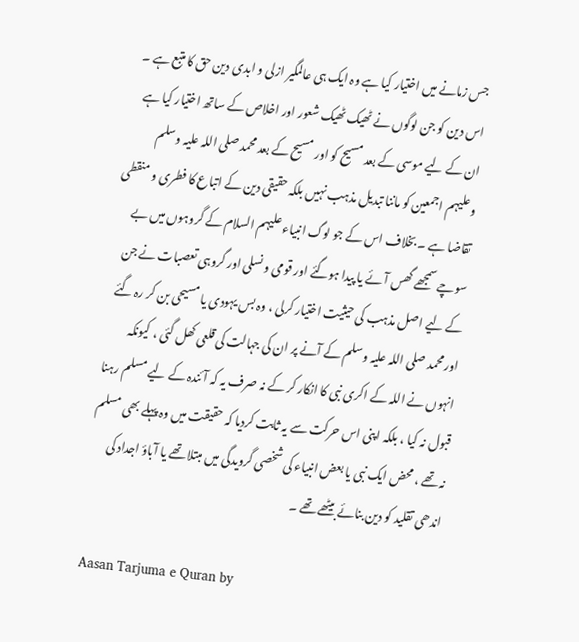جس زمانے میں اختیار کیا ہے وہ ایک ہی عالمگیر ازلی و ابدی دین حق کا متبع ہے ۔ اس دین کو جن لوگوں نے ٹھیک ٹھیک شعور اور اخلاص کے ساتھ اختیار کیا ہے ان کے لیے موسی کے بعد مسیح کو اور مسیح کے بعد محمد صلی اللہ علیہ وسلم وعلیہم اجمعین کو ماننا تبدیل مذہب نہیں بلکہ حقیقی دین کے اتباع کا فطری و منقطی تقاضا ہے ۔ بخلاف اس کے جو لوگ انبیاء علیہم السلام کے گروہوں میں بے سوچے سمجھے گھس آئے یا پیدا ہوگئے اور قومی و نسلی اور گروہی تعصبات نے جن کے لیے اصل مذہب کی حیثیت اختیار کرلی ، وہ بس یہودی یا مسیحی بن کر رہ گئے اور محمد صلی اللہ علیہ وسلم کے آنے پر ان کی جہالت کی قلعی کھل گئی ، کیونکہ انہوں نے اللہ کے اکری نبی کا انکار کر کے نہ صرف یہ کہ آئندہ کے لیے مسلم رہنا قبول نہ کیا ، بلکہ اپنی اس حرکت سے یہ ثابت کردیا کہ حقیقت میں وہ پہلے بھی مسلم نہ تھے ، محض ایک نبی یا بعض انبیاء کی شخصی گرویدگی میں مبتلا تھے یا آباؤ اجداد کی اندھی تقلید کو دین بنائے بیٹھے تھے ۔

Aasan Tarjuma e Quran by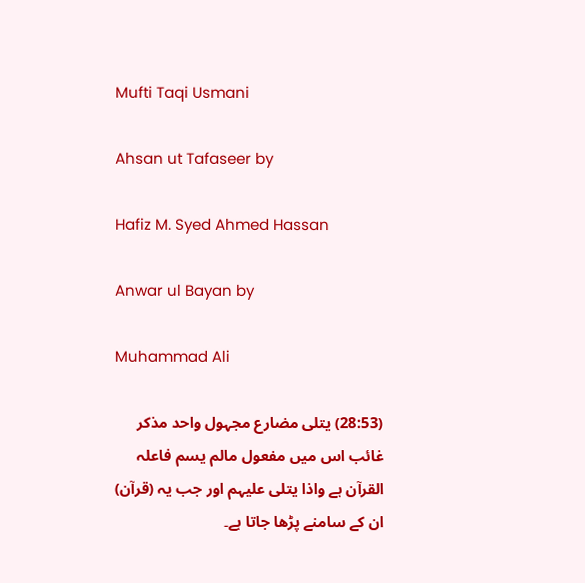Mufti Taqi Usmani

Ahsan ut Tafaseer by

Hafiz M. Syed Ahmed Hassan

Anwar ul Bayan by

Muhammad Ali

(28:53) یتلی مضارع مجہول واحد مذکر غائب اس میں مفعول مالم یسم فاعلہ القرآن ہے واذا یتلی علیہم اور جب یہ (قرآن) ان کے سامنے پڑھا جاتا ہے۔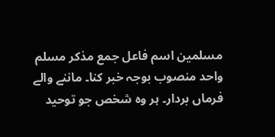مسلمین اسم فاعل جمع مذکر مسلم واحد منصوب بوجہ خبر کنا۔ ماننے والے فرماں بردار۔ ہر وہ شخص جو توحید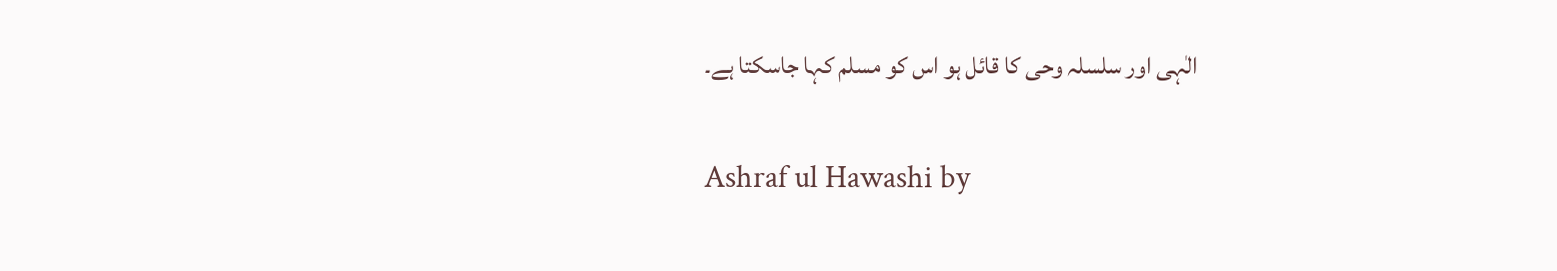الٰہی اور سلسلہ وحی کا قائل ہو اس کو مسلم کہا جاسکتا ہے۔

Ashraf ul Hawashi by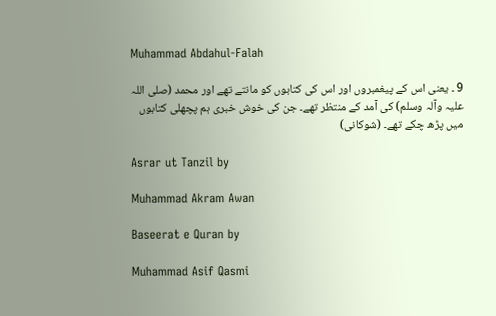Muhammad Abdahul-Falah

9 ۔ یعنی اس کے پیغمبروں اور اس کی کتابوں کو مانتے تھے اور محمد (صلی اللہ علیہ وآلہ وسلم) کی آمد کے منتظر تھے۔ جن کی خوش خبری ہم پچھلی کتابوں میں پڑھ چکے تھے۔ (شوکانی)

Asrar ut Tanzil by

Muhammad Akram Awan

Baseerat e Quran by

Muhammad Asif Qasmi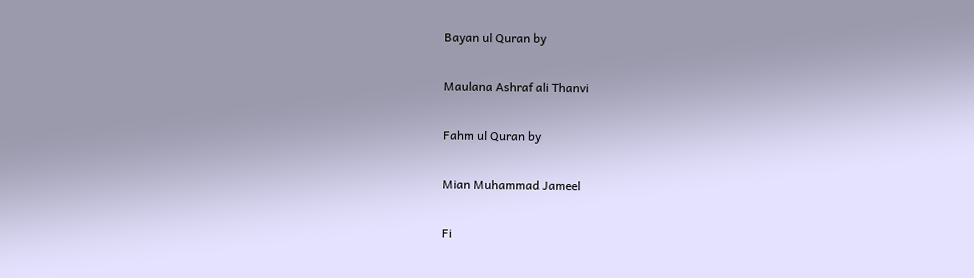Bayan ul Quran by

Maulana Ashraf ali Thanvi

Fahm ul Quran by

Mian Muhammad Jameel

Fi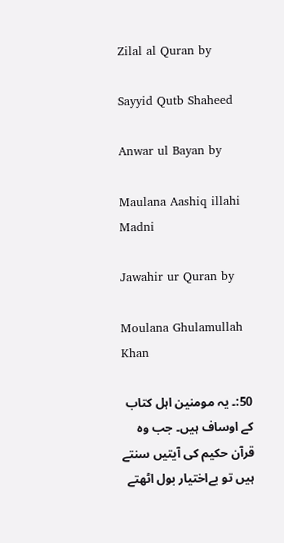Zilal al Quran by

Sayyid Qutb Shaheed

Anwar ul Bayan by

Maulana Aashiq illahi Madni

Jawahir ur Quran by

Moulana Ghulamullah Khan

50:۔ یہ مومنین اہل کتاب کے اوساف ہیں۔ جب وہ قرآن حکیم کی آیتیں سنتے ہیں تو بےاختیار بول اٹھتے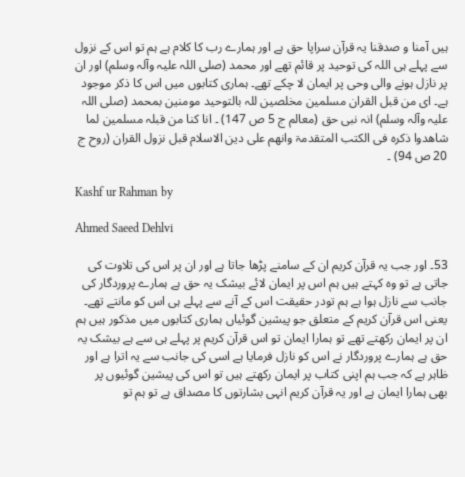ہیں آمنا و صدقنا یہ قرآن سراپا حق ہے اور ہمارے رب کا کلام ہے ہم تو اس کے نزول سے پہلے ہی اللہ کی توحید پر قائم تھے اور محمد (صلی اللہ علیہ وآلہ وسلم) اور ان پر نازل ہونے والی وحی پر ایمان لا چکے تھے۔ ہماری کتابوں میں اس کا ذکر موجود ہے۔ ای من قبل القران مسلمین مخلصین للہ بالتوحید مومنین بمحمد (صلی اللہ علیہ وآلہ وسلم) انہ نبی حق (معالم ج 5 ص 147) ۔ انا کنا من قبلہ مسلمین لما شاھدوا ذکرہ فی الکتب المتقدمۃ وانھم علی دین الاسلام قبل نزول القران (روح ج 20 ص 94) ۔

Kashf ur Rahman by

Ahmed Saeed Dehlvi

53۔ اور جب یہ قرآن کریم ان کے سامنے پڑھا جاتا ہے اور ان پر اس کی تلاوت کی جاتی ہے تو وہ کہتے ہیں ہم اس پر ایمان لائے بیشک یہ حق ہے ہمارے پروردگار کی جانب سے نازل ہوا ہے ہم تودر حقیقت اس کے آنے سے پہلے ہی اس کو مانتے تھے۔ یعنی اس قرآن کریم کے متعلق جو پیشین گوئیاں ہماری کتابوں میں مذکور ہیں ہم ان پر ایمان رکھتے تھے تو ہمارا ایمان تو اس قرآن کریم پر پہلے ہی سے ہے بیشک یہ حق ہے ہمارے پروردگار نے اس کو نازل فرمایا ہے اسی کی جانب سے یہ اترا ہے اور ظاہر ہے کہ جب ہم اپنی کتاب پر ایمان رکھتے ہیں تو اس کی پیشین گوئیوں پر بھی ہمارا ایمان ہے اور یہ قرآن کریم انہی بشارتوں کا مصداق ہے تو ہم تو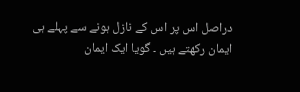دراصل اس پر اس کے نازل ہونے سے پہلے ہی ایمان رکھتے ہیں ۔ گویا ایک ایمان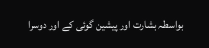بواسطہ بشارت اور پیشین گوئی کے اور دوسرا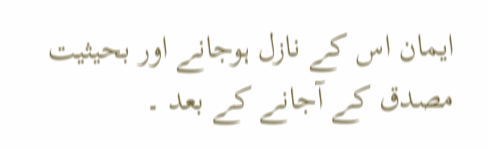ایمان اس کے نازل ہوجانے اور بحیثیت مصدق کے آجانے کے بعد ۔